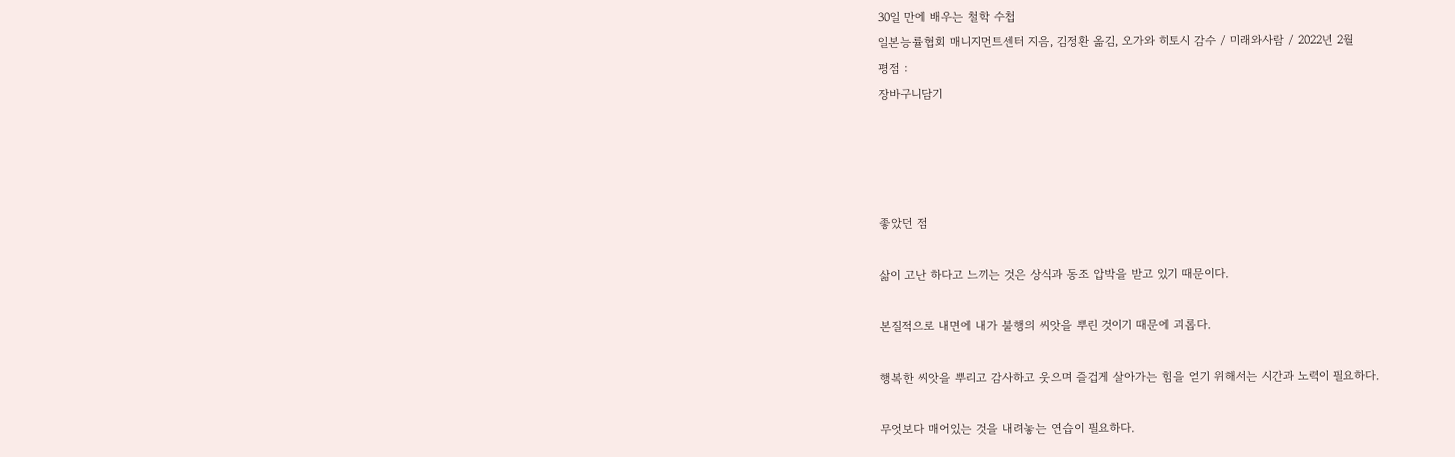30일 만에 배우는 철학 수첩
일본능률협회 매니지먼트센터 지음, 김정환 옮김, 오가와 히토시 감수 / 미래와사람 / 2022년 2월
평점 :
장바구니담기




좋았던 점

삶이 고난 하다고 느끼는 것은 상식과 동조 압박을 받고 있기 때문이다.

본질적으로 내면에 내가 불행의 씨앗을 뿌린 것이기 때문에 괴롭다.

행복한 씨앗을 뿌리고 감사하고 웃으며 즐겁게 살아가는 힘을 얻기 위해서는 시간과 노력이 필요하다.

무엇보다 매어있는 것을 내려놓는 연습이 필요하다.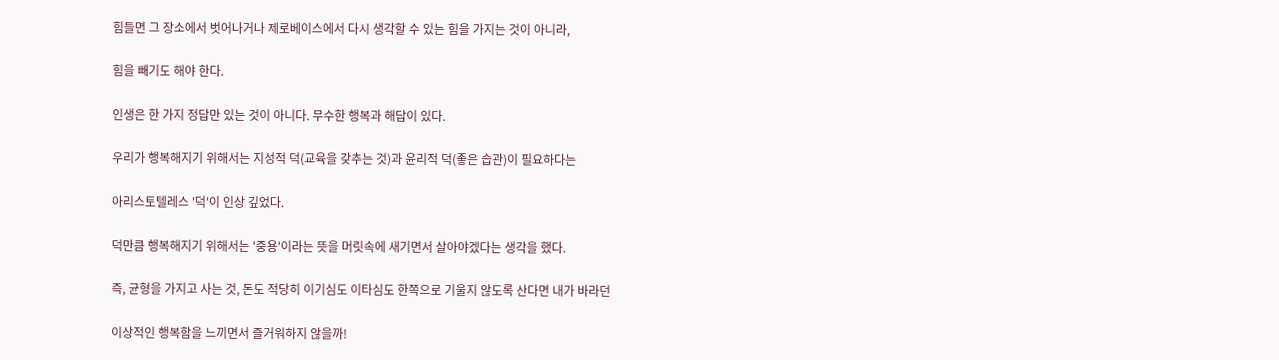힘들면 그 장소에서 벗어나거나 제로베이스에서 다시 생각할 수 있는 힘을 가지는 것이 아니라,

힘을 빼기도 해야 한다.

인생은 한 가지 정답만 있는 것이 아니다. 무수한 행복과 해답이 있다.

우리가 행복해지기 위해서는 지성적 덕(교육을 갖추는 것)과 윤리적 덕(좋은 습관)이 필요하다는

아리스토텔레스 '덕'이 인상 깊었다.

덕만큼 행복해지기 위해서는 '중용'이라는 뜻을 머릿속에 새기면서 살아야겠다는 생각을 했다.

즉, 균형을 가지고 사는 것, 돈도 적당히 이기심도 이타심도 한쪽으로 기울지 않도록 산다면 내가 바라던

이상적인 행복함을 느끼면서 즐거워하지 않을까!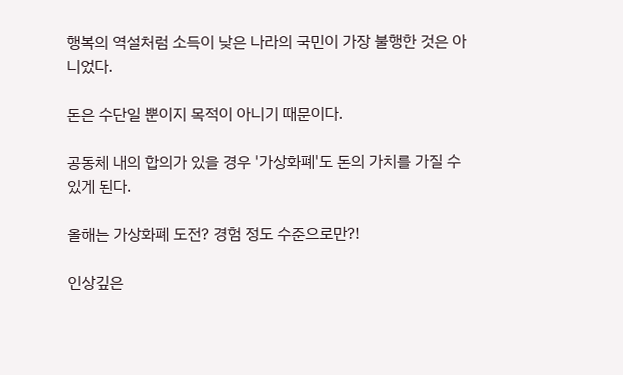행복의 역설처럼 소득이 낮은 나라의 국민이 가장 불행한 것은 아니었다.

돈은 수단일 뿐이지 목적이 아니기 때문이다.

공동체 내의 합의가 있을 경우 '가상화폐'도 돈의 가치를 가질 수 있게 된다.

올해는 가상화폐 도전? 경험 정도 수준으로만?!

인상깊은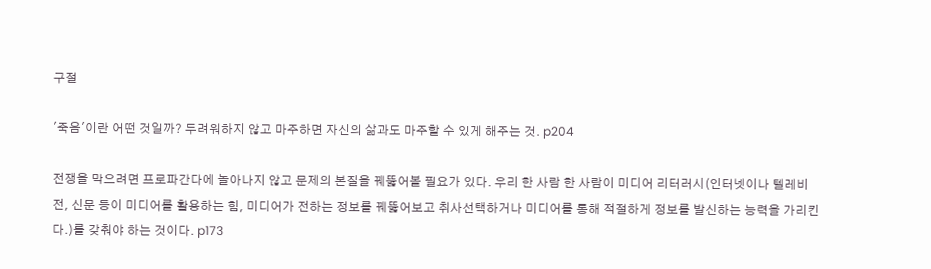구절

'죽음'이란 어떤 것일까? 두려워하지 않고 마주하면 자신의 삶과도 마주할 수 있게 해주는 것. p204

전쟁을 막으려면 프로파간다에 놀아나지 않고 문제의 본질을 꿰뚫어볼 필요가 있다. 우리 한 사람 한 사람이 미디어 리터러시(인터넷이나 텔레비전, 신문 등이 미디어를 활용하는 힘, 미디어가 전하는 정보를 꿰뚫어보고 취사선택하거나 미디어를 통해 적절하게 정보를 발신하는 능력을 가리킨다.)를 갖춰야 하는 것이다. p173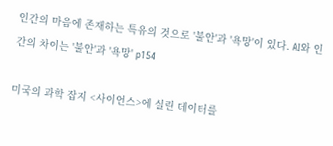인간의 마음에 존재하는 특유의 것으로 '불안'과 '욕망'이 있다. AI와 인간의 차이는 '불안'과 '욕망' p154

미국의 과학 잡지 <사이언스>에 실린 데이터를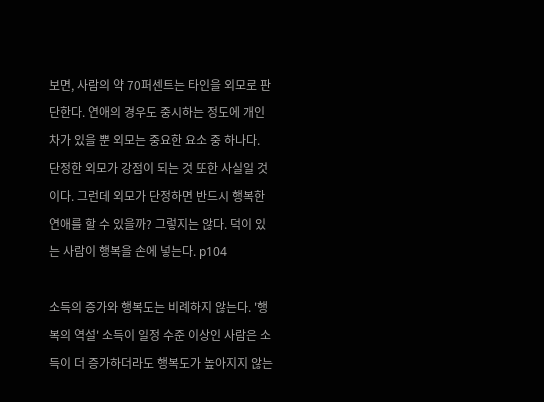보면, 사람의 약 70퍼센트는 타인을 외모로 판단한다. 연애의 경우도 중시하는 정도에 개인차가 있을 뿐 외모는 중요한 요소 중 하나다. 단정한 외모가 강점이 되는 것 또한 사실일 것이다. 그런데 외모가 단정하면 반드시 행복한 연애를 할 수 있을까? 그렇지는 않다. 덕이 있는 사람이 행복을 손에 넣는다. p104

소득의 증가와 행복도는 비례하지 않는다. '행복의 역설' 소득이 일정 수준 이상인 사람은 소득이 더 증가하더라도 행복도가 높아지지 않는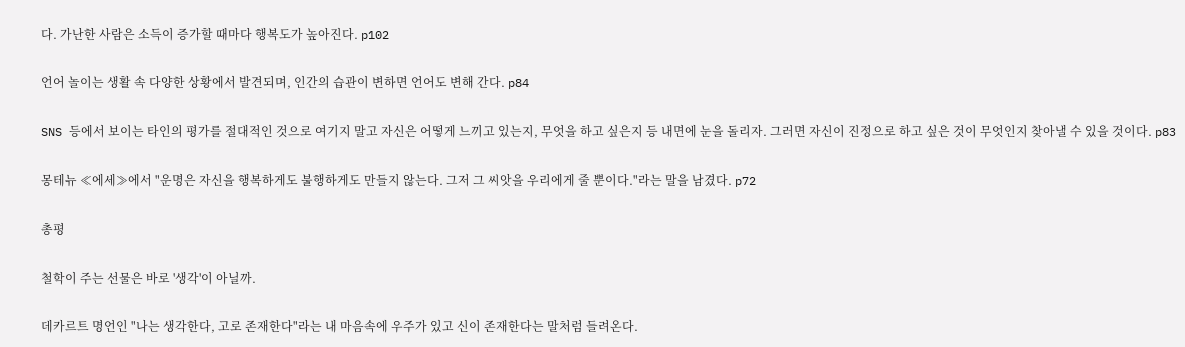다. 가난한 사람은 소득이 증가할 때마다 행복도가 높아진다. p102

언어 놀이는 생활 속 다양한 상황에서 발견되며, 인간의 습관이 변하면 언어도 변해 간다. p84

SNS 등에서 보이는 타인의 평가를 절대적인 것으로 여기지 말고 자신은 어떻게 느끼고 있는지, 무엇을 하고 싶은지 등 내면에 눈을 돌리자. 그러면 자신이 진정으로 하고 싶은 것이 무엇인지 찾아낼 수 있을 것이다. p83

몽테뉴 ≪에세≫에서 "운명은 자신을 행복하게도 불행하게도 만들지 않는다. 그저 그 씨앗을 우리에게 줄 뿐이다."라는 말을 남겼다. p72

총평

철학이 주는 선물은 바로 '생각'이 아닐까.

데카르트 명언인 "나는 생각한다, 고로 존재한다"라는 내 마음속에 우주가 있고 신이 존재한다는 말처럼 들려온다.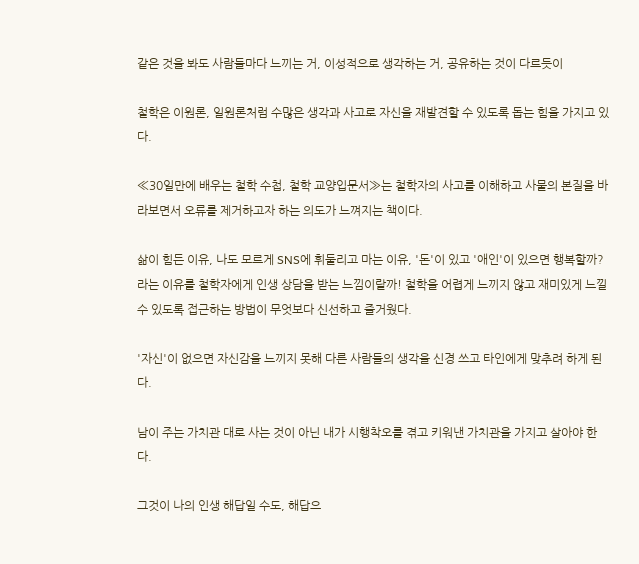같은 것을 봐도 사람들마다 느끼는 거, 이성적으로 생각하는 거, 공유하는 것이 다르듯이

철학은 이원론, 일원론처럼 수많은 생각과 사고로 자신을 재발견할 수 있도록 돕는 힘을 가지고 있다.

≪30일만에 배우는 철학 수첩, 철학 교양입문서≫는 철학자의 사고를 이해하고 사물의 본질을 바라보면서 오류를 제거하고자 하는 의도가 느껴지는 책이다.

삶이 힘든 이유, 나도 모르게 SNS에 휘둘리고 마는 이유, '돈'이 있고 '애인'이 있으면 행복할까?라는 이유를 철학자에게 인생 상담을 받는 느낌이랄까! 철학을 어렵게 느끼지 않고 재미있게 느낄 수 있도록 접근하는 방법이 무엇보다 신선하고 즐거웠다.

'자신'이 없으면 자신감을 느끼지 못해 다른 사람들의 생각을 신경 쓰고 타인에게 맞추려 하게 된다.

남이 주는 가치관 대로 사는 것이 아닌 내가 시행착오를 겪고 키워낸 가치관을 가지고 살아야 한다.

그것이 나의 인생 해답일 수도, 해답으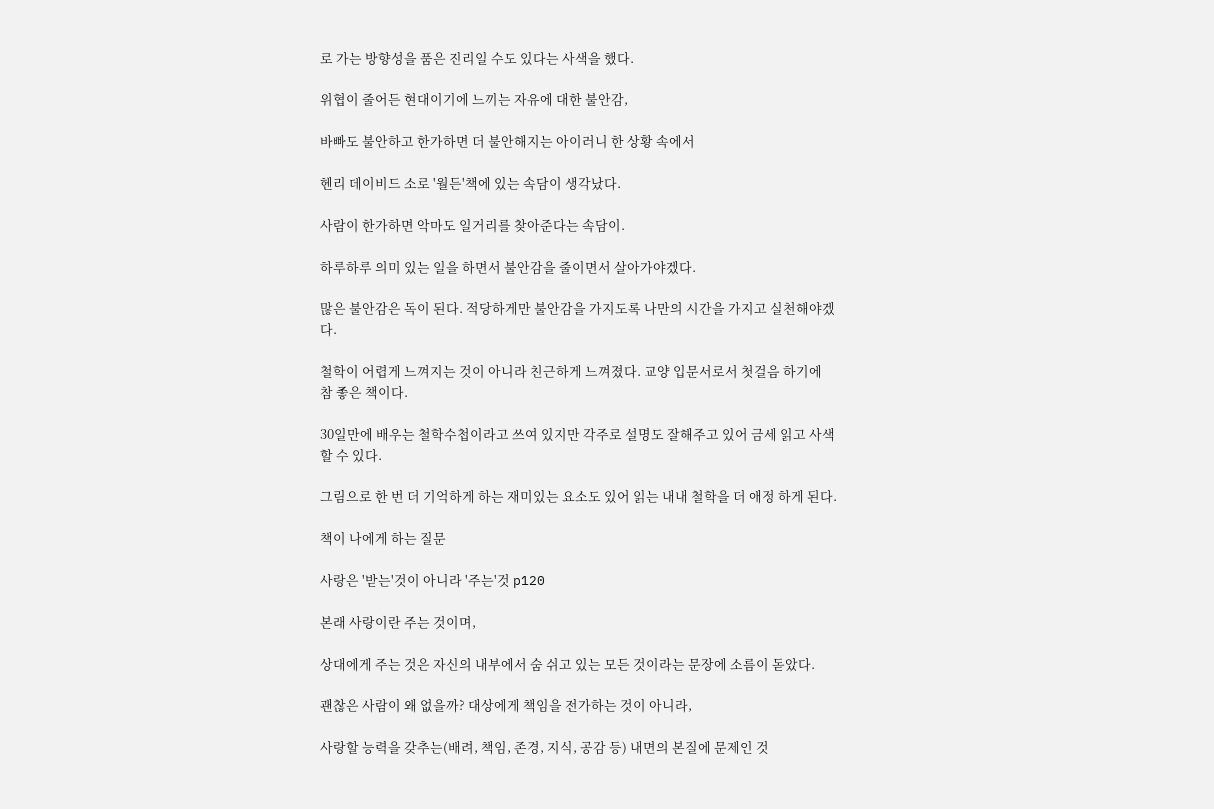로 가는 방향성을 품은 진리일 수도 있다는 사색을 했다.

위협이 줄어든 현대이기에 느끼는 자유에 대한 불안감,

바빠도 불안하고 한가하면 더 불안해지는 아이러니 한 상황 속에서

헨리 데이비드 소로 '월든'책에 있는 속담이 생각났다.

사람이 한가하면 악마도 일거리를 찾아준다는 속담이.

하루하루 의미 있는 일을 하면서 불안감을 줄이면서 살아가야겠다.

많은 불안감은 독이 된다. 적당하게만 불안감을 가지도록 나만의 시간을 가지고 실천해야겠다.

철학이 어렵게 느껴지는 것이 아니라 친근하게 느껴졌다. 교양 입문서로서 첫걸음 하기에 참 좋은 책이다.

30일만에 배우는 철학수첩이라고 쓰여 있지만 각주로 설명도 잘해주고 있어 금세 읽고 사색할 수 있다.

그림으로 한 번 더 기억하게 하는 재미있는 요소도 있어 읽는 내내 철학을 더 애정 하게 된다.

책이 나에게 하는 질문

사랑은 '받는'것이 아니라 '주는'것 p120

본래 사랑이란 주는 것이며,

상대에게 주는 것은 자신의 내부에서 숨 쉬고 있는 모든 것이라는 문장에 소름이 돋았다.

괜찮은 사람이 왜 없을까? 대상에게 책임을 전가하는 것이 아니라,

사랑할 능력을 갖추는(배려, 책임, 존경, 지식, 공감 등) 내면의 본질에 문제인 것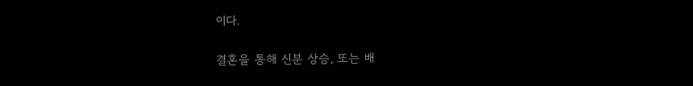이다.

결혼을 통해 신분 상승, 또는 배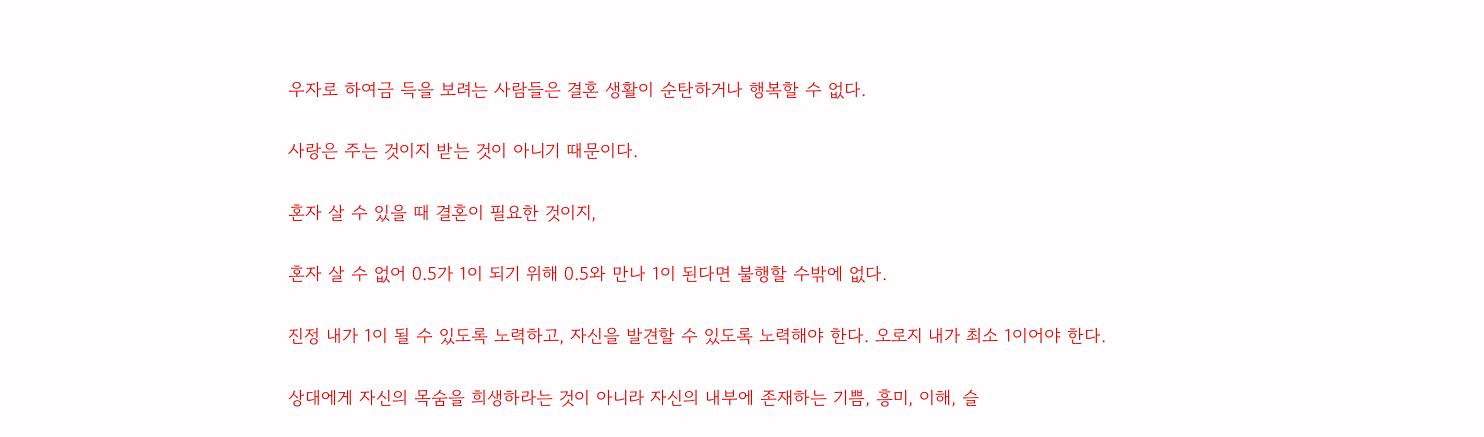우자로 하여금 득을 보려는 사람들은 결혼 생활이 순탄하거나 행복할 수 없다.

사랑은 주는 것이지 받는 것이 아니기 때문이다.

혼자 살 수 있을 때 결혼이 필요한 것이지,

혼자 살 수 없어 0.5가 1이 되기 위해 0.5와 만나 1이 된다면 불행할 수밖에 없다.

진정 내가 1이 될 수 있도록 노력하고, 자신을 발견할 수 있도록 노력해야 한다. 오로지 내가 최소 1이어야 한다.

상대에게 자신의 목숨을 희생하라는 것이 아니라 자신의 내부에 존재하는 기쁨, 흥미, 이해, 슬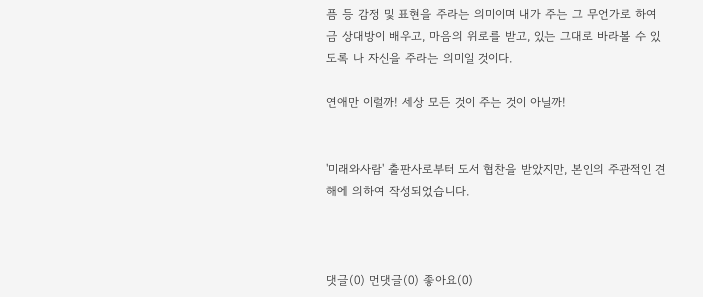픔 등 감정 및 표현을 주라는 의미이며 내가 주는 그 무언가로 하여금 상대방이 배우고, 마음의 위로를 받고, 있는 그대로 바라볼 수 있도록 나 자신을 주라는 의미일 것이다.

연애만 이럴까! 세상 모든 것이 주는 것이 아닐까!


'미래와사람' 출판사로부터 도서 협찬을 받았지만, 본인의 주관적인 견해에 의하여 작성되었습니다.



댓글(0) 먼댓글(0) 좋아요(0)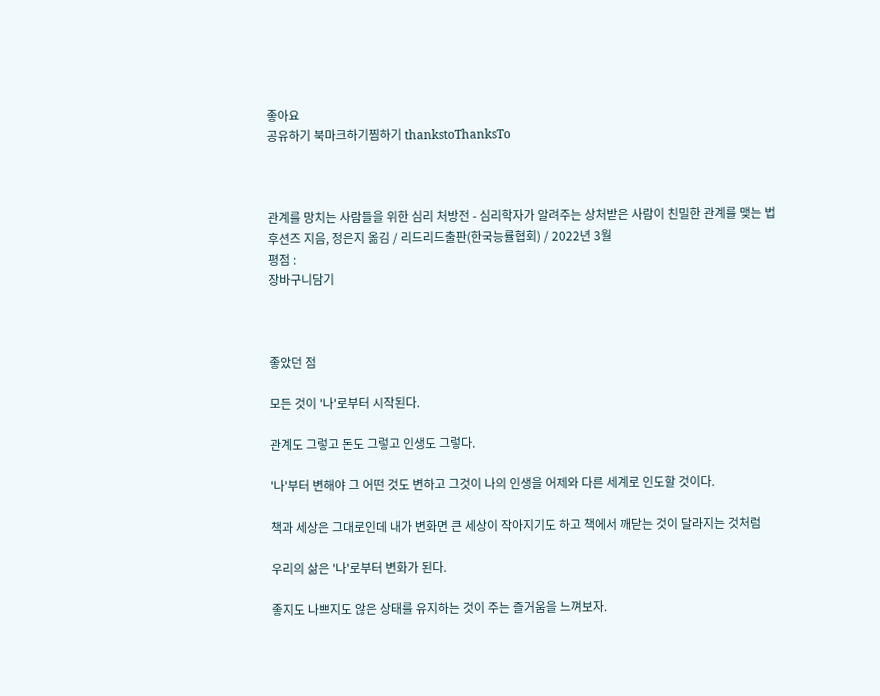좋아요
공유하기 북마크하기찜하기 thankstoThanksTo



관계를 망치는 사람들을 위한 심리 처방전 - 심리학자가 알려주는 상처받은 사람이 친밀한 관계를 맺는 법
후션즈 지음, 정은지 옮김 / 리드리드출판(한국능률협회) / 2022년 3월
평점 :
장바구니담기



좋았던 점

모든 것이 '나'로부터 시작된다.

관계도 그렇고 돈도 그렇고 인생도 그렇다.

'나'부터 변해야 그 어떤 것도 변하고 그것이 나의 인생을 어제와 다른 세계로 인도할 것이다.

책과 세상은 그대로인데 내가 변화면 큰 세상이 작아지기도 하고 책에서 깨닫는 것이 달라지는 것처럼

우리의 삶은 '나'로부터 변화가 된다.

좋지도 나쁘지도 않은 상태를 유지하는 것이 주는 즐거움을 느껴보자.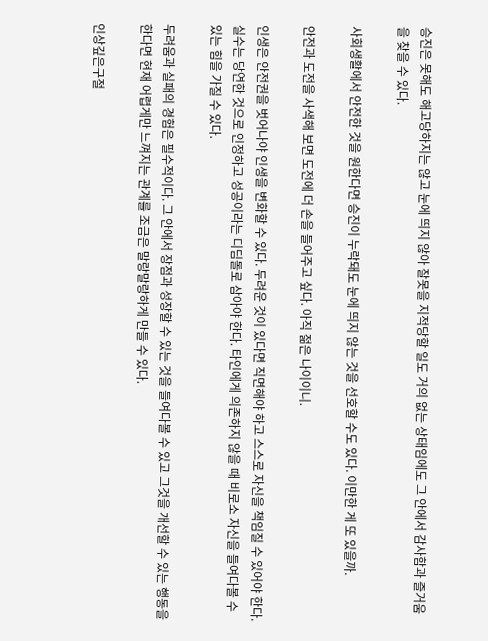승진은 못해도 해고당하지는 않고 눈에 띄지 않아 잘못을 지적당할 일도 거의 없는 상태임에도 그 안에서 감사함과 즐거움을 찾을 수 있다.

사회생활에서 안전한 것을 원한다면 승진이 누락돼도 눈에 띄지 않는 것을 선호할 수도 있다. 이만한 게 또 있을까.

안전과 도전을 사색해 보면 도전에 더 손을 들어주고 싶다. 아직 젊은 나이이니.

인생은 안전권을 벗어나야 인생을 변화할 수 있다. 두려운 것이 있다면 직면해야 하고 스스로 자신을 책임질 수 있어야 한다. 실수는 당연한 것으로 인정하고 성공이라는 디딤돌로 삼아야 한다. 타인에게 의존하지 않을 때 비로소 자신을 들여다볼 수 있는 힘을 가질 수 있다.

두려움과 실패의 경험은 필수적이다. 그 안에서 장점과 성장할 수 있는 것을 들여다볼 수 있고 그것을 개선할 수 있는 행동을 한다면 현재 어렵게만 느껴지는 관계를 조금은 말랑말랑하게 만들 수 있다.

인상깊은구절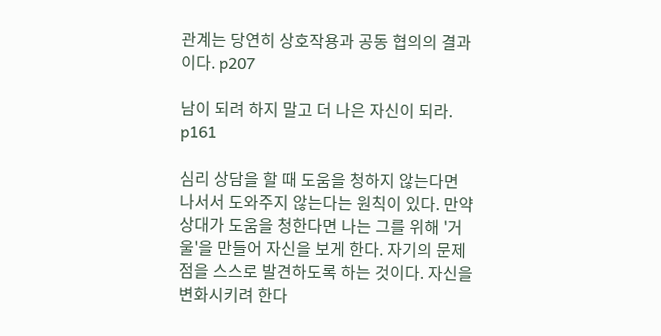관계는 당연히 상호작용과 공동 협의의 결과이다. p207

남이 되려 하지 말고 더 나은 자신이 되라. p161

심리 상담을 할 때 도움을 청하지 않는다면 나서서 도와주지 않는다는 원칙이 있다. 만약 상대가 도움을 청한다면 나는 그를 위해 '거울'을 만들어 자신을 보게 한다. 자기의 문제점을 스스로 발견하도록 하는 것이다. 자신을 변화시키려 한다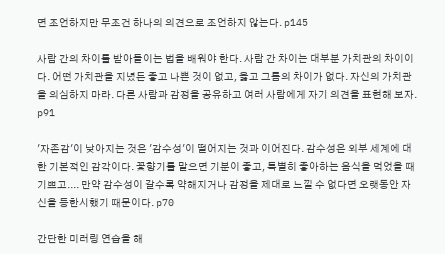면 조언하지만 무조건 하나의 의견으로 조언하지 않는다. p145

사람 간의 차이를 받아들이는 법을 배워야 한다. 사람 간 차이는 대부분 가치관의 차이이다. 어떤 가치관을 지녔든 좋고 나쁜 것이 없고, 옳고 그름의 차이가 없다. 자신의 가치관을 의심하지 마라. 다른 사람과 감정을 공유하고 여러 사람에게 자기 의견을 표현해 보자. p91

'자존감'이 낮아지는 것은 '감수성'이 떨어지는 것과 이어진다. 감수성은 외부 세계에 대한 기본적인 감각이다. 꽃향기를 맡으면 기분이 좋고, 특별히 좋아하는 음식을 먹었을 때 기쁘고.... 만약 감수성이 갈수록 약해지거나 감정을 제대로 느낄 수 없다면 오랫동안 자신을 등한시했기 때문이다. p70

간단한 미러링 연습을 해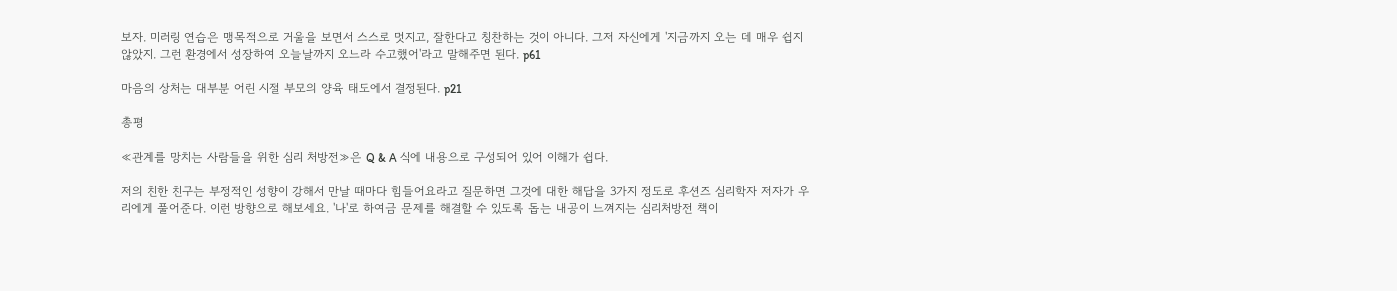보자. 미러링 연습은 맹목적으로 거울을 보면서 스스로 멋지고, 잘한다고 칭찬하는 것이 아니다. 그저 자신에게 '지금까지 오는 데 매우 쉽지 않았지. 그런 환경에서 성장하여 오늘날까지 오느라 수고했어'라고 말해주면 된다. p61

마음의 상처는 대부분 어린 시절 부모의 양육 태도에서 결정된다. p21

총평

≪관계를 망치는 사람들을 위한 심리 처방전≫은 Q & A 식에 내용으로 구성되어 있어 이해가 쉽다.

저의 친한 친구는 부정적인 성향이 강해서 만날 때마다 힘들어요라고 질문하면 그것에 대한 해답을 3가지 정도로 후션즈 심리학자 저자가 우리에게 풀어준다. 이런 방향으로 해보세요. '나'로 하여금 문제를 해결할 수 있도록 돕는 내공이 느껴지는 심리처방전 책이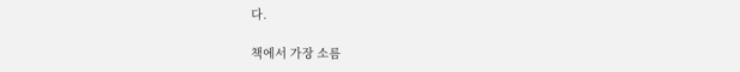다.

책에서 가장 소름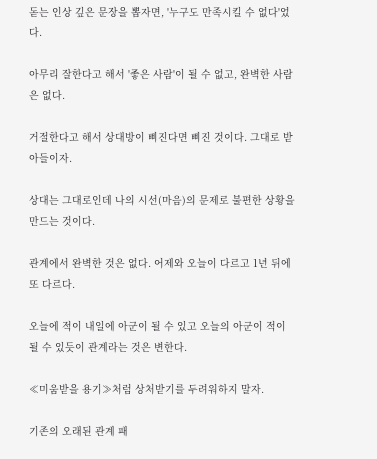돋는 인상 깊은 문장을 뽑자면, '누구도 만족시킬 수 없다'었다.

아무리 잘한다고 해서 '좋은 사람'이 될 수 없고, 완벽한 사람은 없다.

거절한다고 해서 상대방이 삐진다면 삐진 것이다. 그대로 받아들이자.

상대는 그대로인데 나의 시선(마음)의 문제로 불편한 상황을 만드는 것이다.

관계에서 완벽한 것은 없다. 어제와 오늘이 다르고 1년 뒤에 또 다르다.

오늘에 적이 내일에 아군이 될 수 있고 오늘의 아군이 적이 될 수 있듯이 관계라는 것은 변한다.

≪미움받을 용기≫처럼 상처받기를 두려워하지 말자.

기존의 오래된 관계 패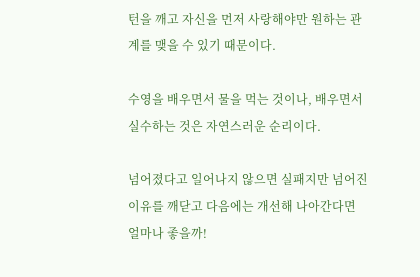턴을 깨고 자신을 먼저 사랑해야만 원하는 관계를 맺을 수 있기 때문이다.

수영을 배우면서 물을 먹는 것이나, 배우면서 실수하는 것은 자연스러운 순리이다.

넘어졌다고 일어나지 않으면 실패지만 넘어진 이유를 깨닫고 다음에는 개선해 나아간다면 얼마나 좋을까!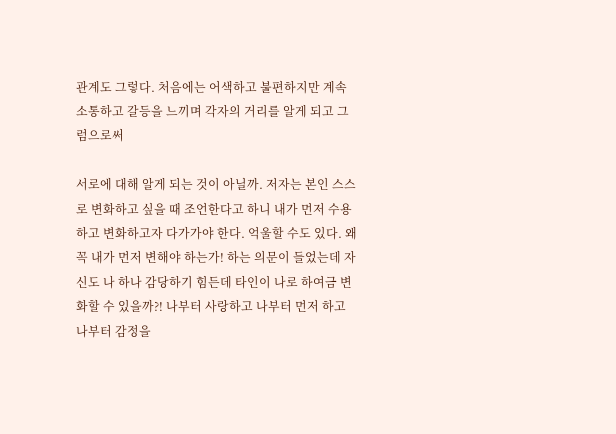관계도 그렇다. 처음에는 어색하고 불편하지만 계속 소통하고 갈등을 느끼며 각자의 거리를 알게 되고 그럼으로써

서로에 대해 알게 되는 것이 아닐까. 저자는 본인 스스로 변화하고 싶을 때 조언한다고 하니 내가 먼저 수용하고 변화하고자 다가가야 한다. 억울할 수도 있다. 왜 꼭 내가 먼저 변해야 하는가! 하는 의문이 들었는데 자신도 나 하나 감당하기 힘든데 타인이 나로 하여금 변화할 수 있을까?! 나부터 사랑하고 나부터 먼저 하고 나부터 감정을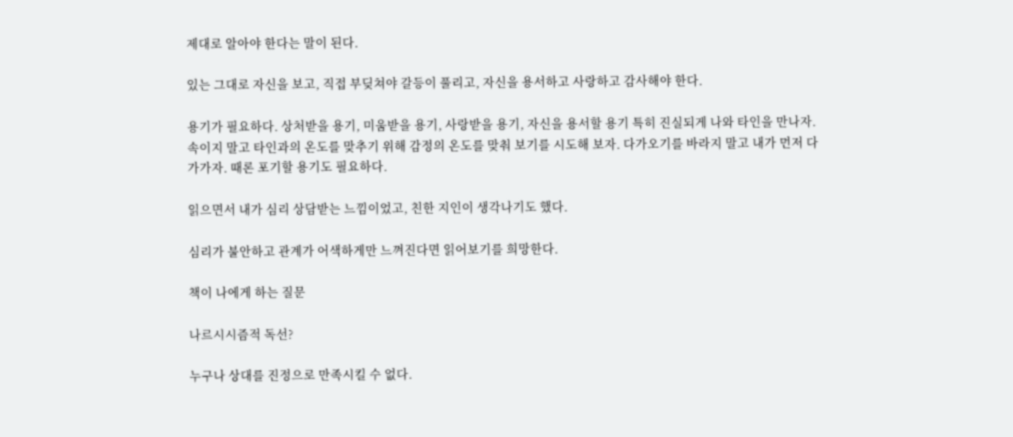제대로 알아야 한다는 말이 된다.

있는 그대로 자신을 보고, 직접 부딪쳐야 갈등이 풀리고, 자신을 용서하고 사랑하고 감사해야 한다.

용기가 필요하다. 상처받을 용기, 미움받을 용기, 사랑받을 용기, 자신을 용서할 용기 특히 진실되게 나와 타인을 만나자. 속이지 말고 타인과의 온도를 맞추기 위해 감정의 온도를 맞춰 보기를 시도해 보자. 다가오기를 바라지 말고 내가 먼저 다가가자. 때론 포기할 용기도 필요하다.

읽으면서 내가 심리 상담받는 느낌이었고, 친한 지인이 생각나기도 했다.

심리가 불안하고 관계가 어색하게만 느껴진다면 읽어보기를 희망한다.

책이 나에게 하는 질문

나르시시즘적 독선?

누구나 상대를 진정으로 만족시킬 수 없다.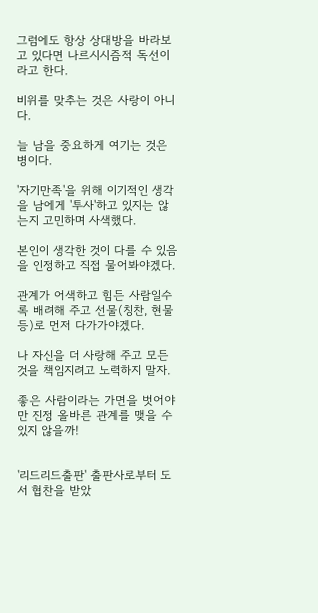그럼에도 항상 상대방을 바라보고 있다면 나르시시즘적 독선이라고 한다.

비위를 맞추는 것은 사랑이 아니다.

늘 남을 중요하게 여기는 것은 병이다.

'자기만족'을 위해 이기적인 생각을 남에게 '투사'하고 있지는 않는지 고민하며 사색했다.

본인이 생각한 것이 다를 수 있음을 인정하고 직접 물어봐야겠다.

관계가 어색하고 힘든 사람일수록 배려해 주고 선물(칭찬, 현물 등)로 먼저 다가가야겠다.

나 자신을 더 사랑해 주고 모든 것을 책임지려고 노력하지 말자.

좋은 사람이라는 가면을 벗어야만 진정 올바른 관계를 맺을 수 있지 않을까!


'리드리드출판' 출판사로부터 도서 협찬을 받았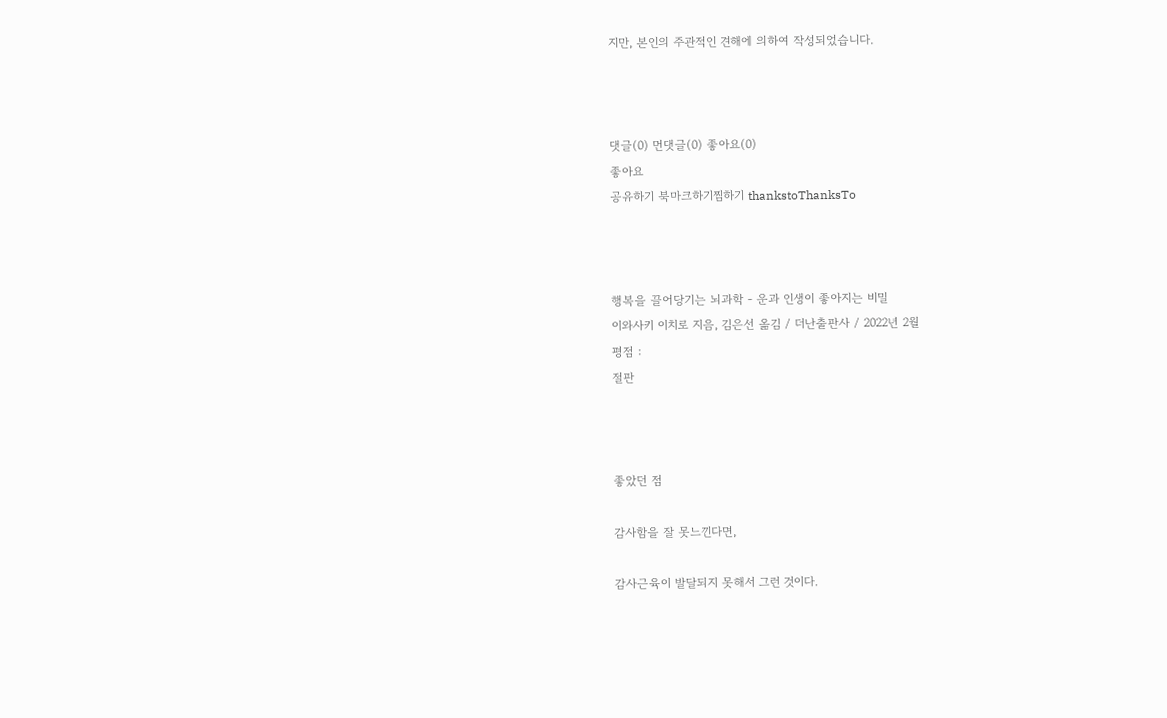지만, 본인의 주관적인 견해에 의하여 작성되었습니다.



댓글(0) 먼댓글(0) 좋아요(0)
좋아요
공유하기 북마크하기찜하기 thankstoThanksTo



행복을 끌어당기는 뇌과학 - 운과 인생이 좋아지는 비밀
이와사키 이치로 지음, 김은선 옮김 / 더난출판사 / 2022년 2월
평점 :
절판



좋았던 점

감사함을 잘 못느낀다면,

감사근육이 발달되지 못해서 그런 것이다.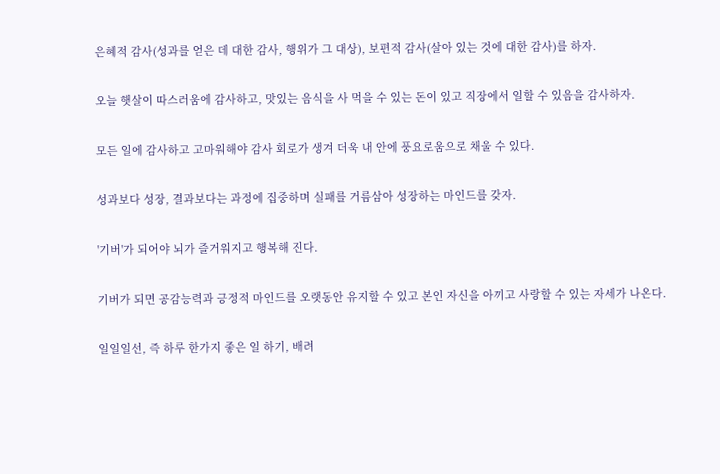은혜적 감사(성과를 얻은 데 대한 감사, 행위가 그 대상), 보편적 감사(살아 있는 것에 대한 감사)를 하자.

오늘 햇살이 따스러움에 감사하고, 맛있는 음식을 사 먹을 수 있는 돈이 있고 직장에서 일할 수 있음을 감사하자.

모든 일에 감사하고 고마워해야 감사 회로가 생겨 더욱 내 안에 풍요로움으로 채울 수 있다.

성과보다 성장, 결과보다는 과정에 집중하며 실패를 거름삼아 성장하는 마인드를 갖자.

'기버'가 되어야 뇌가 즐거워지고 행복해 진다.

기버가 되면 공감능력과 긍정적 마인드를 오랫동안 유지할 수 있고 본인 자신을 아끼고 사랑할 수 있는 자세가 나온다.

일일일선, 즉 하루 한가지 좋은 일 하기, 배려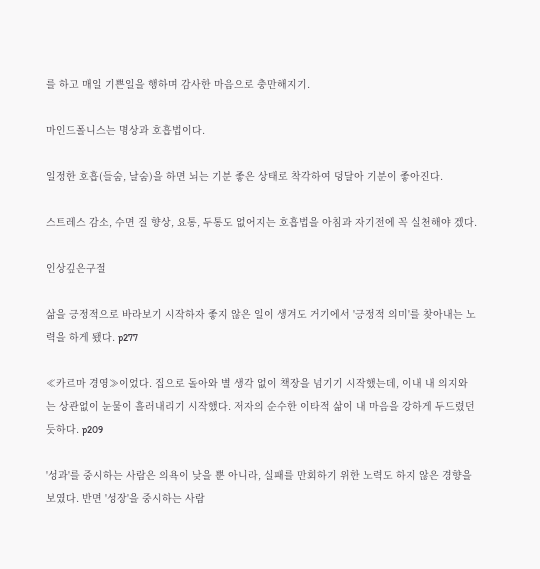를 하고 매일 기쁜일을 행하며 감사한 마음으로 충만해지기.

마인드폴니스는 명상과 호흡법이다.

일정한 호흡(들숨, 날숨)을 하면 뇌는 기분 좋은 상태로 착각하여 덩달아 기분이 좋아진다.

스트레스 감소, 수면 질 향상, 요통, 두통도 없어지는 호흡법을 아침과 자기전에 꼭 실천해야 겠다.

인상깊은구절

삶을 긍정적으로 바라보기 시작하자 좋지 않은 일이 생겨도 거기에서 '긍정적 의미'를 찾아내는 노력을 하게 됐다. p277

≪카르마 경영≫이었다. 집으로 돌아와 별 생각 없이 책장을 넘기기 시작했는데, 이내 내 의지와는 상관없이 눈물이 흘러내리기 시작했다. 저자의 순수한 이타적 삶이 내 마음을 강하게 두드렸던 듯하다. p209

'성과'를 중시하는 사람은 의욕이 낮을 뿐 아니라, 실패를 만회하기 위한 노력도 하지 않은 경향을 보였다. 반면 '성장'을 중시하는 사람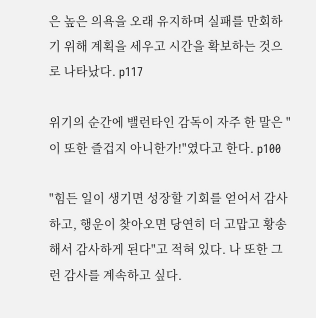은 높은 의욕을 오래 유지하며 실패를 만회하기 위해 계획을 세우고 시간을 확보하는 것으로 나타났다. p117

위기의 순간에 밸런타인 감독이 자주 한 말은 "이 또한 즐겁지 아니한가!"였다고 한다. p100

"힘든 일이 생기면 성장할 기회를 얻어서 감사하고, 행운이 찾아오면 당연히 더 고맙고 황송해서 감사하게 된다"고 적혀 있다. 나 또한 그런 감사를 계속하고 싶다.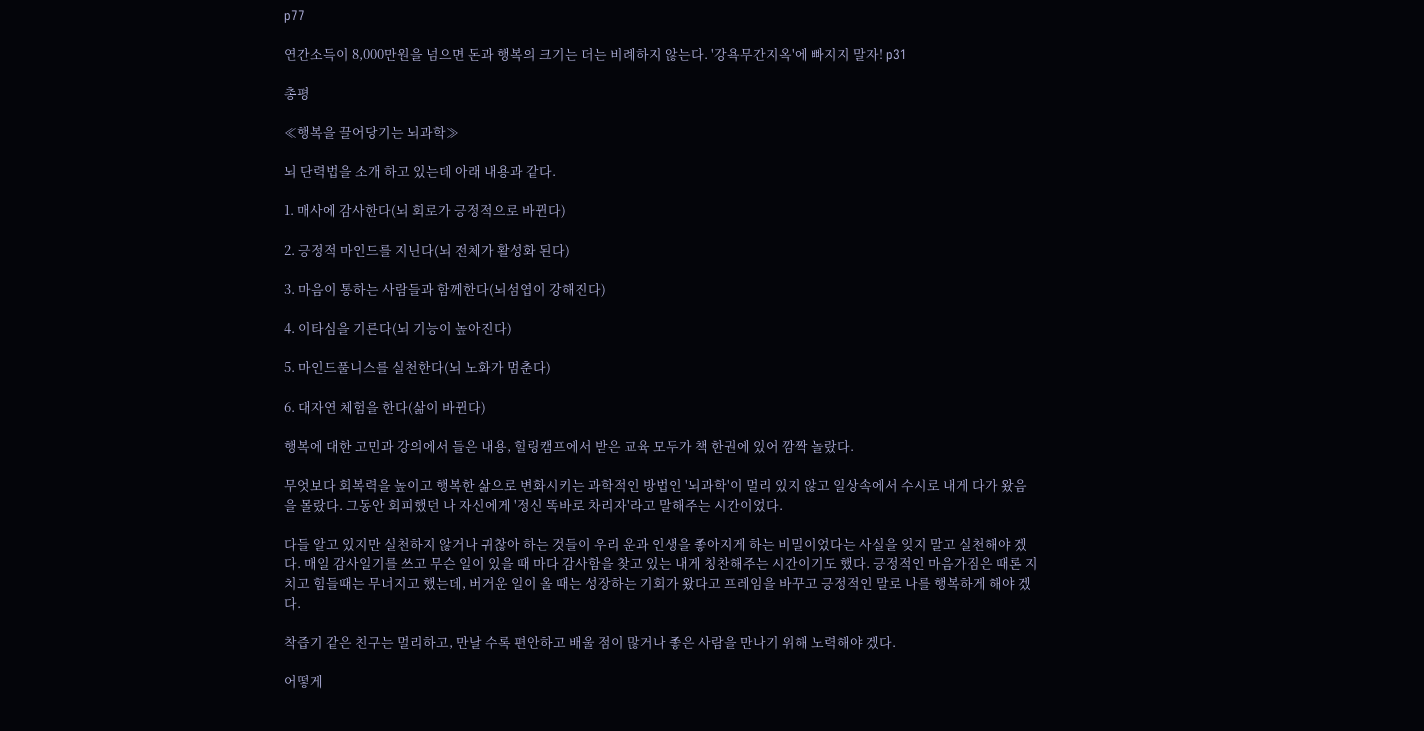p77

연간소득이 8,000만원을 넘으면 돈과 행복의 크기는 더는 비례하지 않는다. '강욕무간지옥'에 빠지지 말자! p31

총평

≪행복을 끌어당기는 뇌과학≫

뇌 단력법을 소개 하고 있는데 아래 내용과 같다.

1. 매사에 감사한다(뇌 회로가 긍정적으로 바뀐다)

2. 긍정적 마인드를 지닌다(뇌 전체가 활성화 된다)

3. 마음이 통하는 사람들과 함께한다(뇌섬엽이 강해진다)

4. 이타심을 기른다(뇌 기능이 높아진다)

5. 마인드풀니스를 실천한다(뇌 노화가 멈춘다)

6. 대자연 체험을 한다(삶이 바뀐다)

행복에 대한 고민과 강의에서 들은 내용, 힐링캠프에서 받은 교육 모두가 책 한권에 있어 깜짝 놀랐다.

무엇보다 회복력을 높이고 행복한 삶으로 변화시키는 과학적인 방법인 '뇌과학'이 멀리 있지 않고 일상속에서 수시로 내게 다가 왔음을 몰랐다. 그동안 회피했던 나 자신에게 '정신 똑바로 차리자'라고 말해주는 시간이었다.

다들 알고 있지만 실천하지 않거나 귀찮아 하는 것들이 우리 운과 인생을 좋아지게 하는 비밀이었다는 사실을 잊지 말고 실천해야 겠다. 매일 감사일기를 쓰고 무슨 일이 있을 때 마다 감사함을 찾고 있는 내게 칭찬해주는 시간이기도 했다. 긍정적인 마음가짐은 때론 지치고 힘들때는 무너지고 했는데, 버거운 일이 올 때는 성장하는 기회가 왔다고 프레임을 바꾸고 긍정적인 말로 나를 행복하게 해야 겠다.

착즙기 같은 친구는 멀리하고, 만날 수록 편안하고 배울 점이 많거나 좋은 사람을 만나기 위해 노력해야 겠다.

어떻게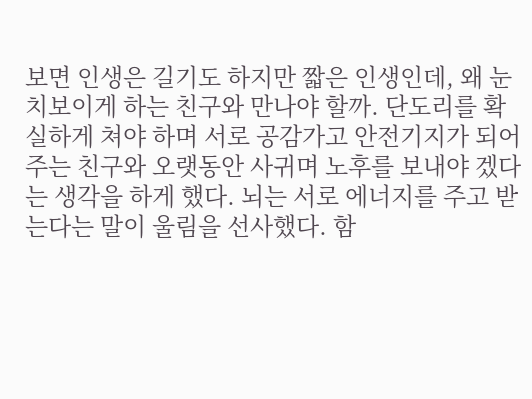보면 인생은 길기도 하지만 짧은 인생인데, 왜 눈치보이게 하는 친구와 만나야 할까. 단도리를 확실하게 쳐야 하며 서로 공감가고 안전기지가 되어주는 친구와 오랫동안 사귀며 노후를 보내야 겠다는 생각을 하게 했다. 뇌는 서로 에너지를 주고 받는다는 말이 울림을 선사했다. 함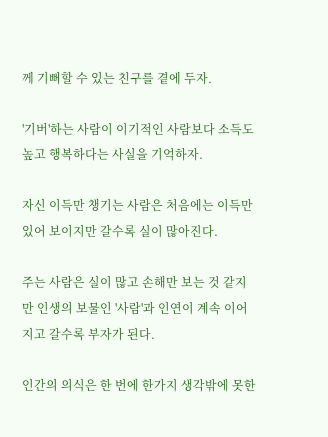께 기뻐할 수 있는 친구를 곁에 두자.

'기버'하는 사람이 이기적인 사람보다 소득도 높고 행복하다는 사실을 기억하자.

자신 이득만 챙기는 사람은 처음에는 이득만 있어 보이지만 갈수록 실이 많아진다.

주는 사람은 실이 많고 손해만 보는 것 같지만 인생의 보물인 '사람'과 인연이 계속 이어지고 갈수록 부자가 된다.

인간의 의식은 한 번에 한가지 생각밖에 못한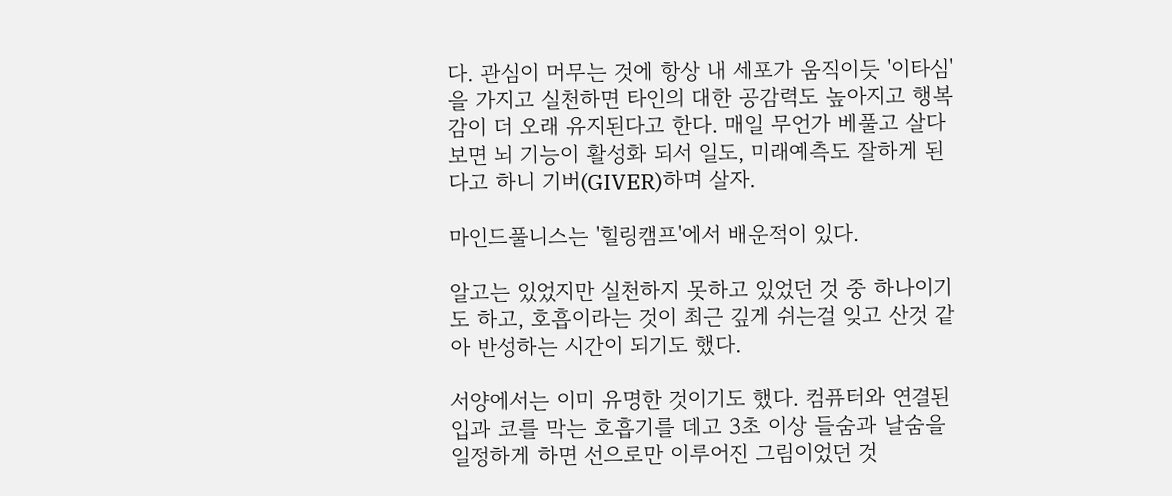다. 관심이 머무는 것에 항상 내 세포가 움직이듯 '이타심'을 가지고 실천하면 타인의 대한 공감력도 높아지고 행복감이 더 오래 유지된다고 한다. 매일 무언가 베풀고 살다보면 뇌 기능이 활성화 되서 일도, 미래예측도 잘하게 된다고 하니 기버(GIVER)하며 살자.

마인드풀니스는 '힐링캠프'에서 배운적이 있다.

알고는 있었지만 실천하지 못하고 있었던 것 중 하나이기도 하고, 호흡이라는 것이 최근 깊게 쉬는걸 잊고 산것 같아 반성하는 시간이 되기도 했다.

서양에서는 이미 유명한 것이기도 했다. 컴퓨터와 연결된 입과 코를 막는 호흡기를 데고 3초 이상 들숨과 날숨을 일정하게 하면 선으로만 이루어진 그림이었던 것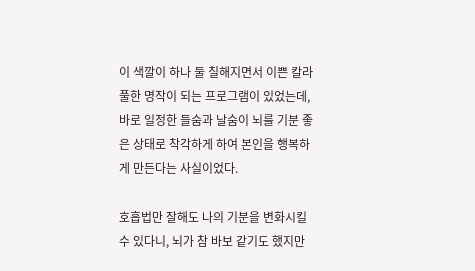이 색깔이 하나 둘 칠해지면서 이쁜 칼라풀한 명작이 되는 프로그램이 있었는데, 바로 일정한 들숨과 날숨이 뇌를 기분 좋은 상태로 착각하게 하여 본인을 행복하게 만든다는 사실이었다.

호흡법만 잘해도 나의 기분을 변화시킬 수 있다니, 뇌가 참 바보 같기도 했지만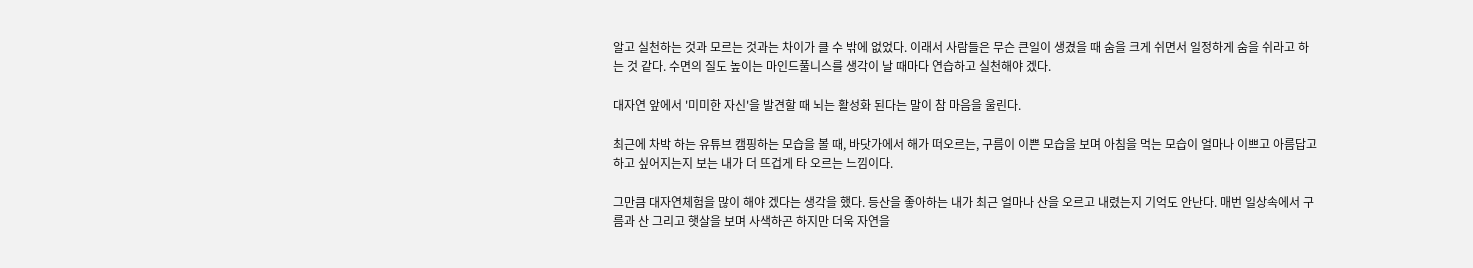알고 실천하는 것과 모르는 것과는 차이가 클 수 밖에 없었다. 이래서 사람들은 무슨 큰일이 생겼을 때 숨을 크게 쉬면서 일정하게 숨을 쉬라고 하는 것 같다. 수면의 질도 높이는 마인드풀니스를 생각이 날 때마다 연습하고 실천해야 겠다.

대자연 앞에서 '미미한 자신'을 발견할 때 뇌는 활성화 된다는 말이 참 마음을 울린다.

최근에 차박 하는 유튜브 캠핑하는 모습을 볼 때, 바닷가에서 해가 떠오르는, 구름이 이쁜 모습을 보며 아침을 먹는 모습이 얼마나 이쁘고 아름답고 하고 싶어지는지 보는 내가 더 뜨겁게 타 오르는 느낌이다.

그만큼 대자연체험을 많이 해야 겠다는 생각을 했다. 등산을 좋아하는 내가 최근 얼마나 산을 오르고 내렸는지 기억도 안난다. 매번 일상속에서 구름과 산 그리고 햇살을 보며 사색하곤 하지만 더욱 자연을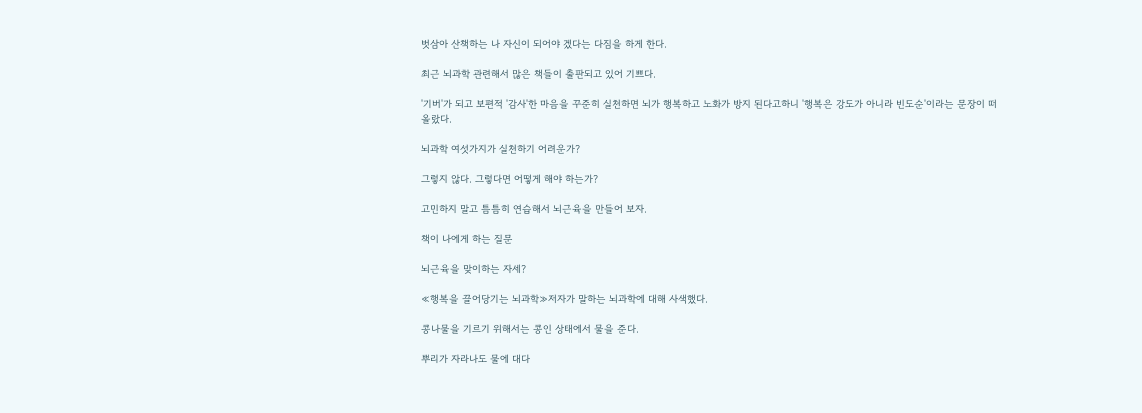벗삼아 산책하는 나 자신이 되어야 겠다는 다짐을 하게 한다.

최근 뇌과학 관련해서 많은 책들이 출판되고 있어 기쁘다.

'기버'가 되고 보편적 '감사'한 마음을 꾸준히 실천하면 뇌가 행복하고 노화가 방지 된다고하니 '행복은 강도가 아니라 빈도순'이라는 문장이 떠올랐다.

뇌과학 여섯가지가 실천하기 어려운가?

그렇지 않다. 그렇다면 어떻게 해야 하는가?

고민하지 말고 틈틈히 연습해서 뇌근육을 만들어 보자.

책이 나에게 하는 질문

뇌근육을 맞이하는 자세?

≪행복을 끌어당기는 뇌과학≫저자가 말하는 뇌과학에 대해 사색했다.

콩나물을 기르기 위해서는 콩인 상태에서 물을 준다.

뿌리가 자라나도 물에 대다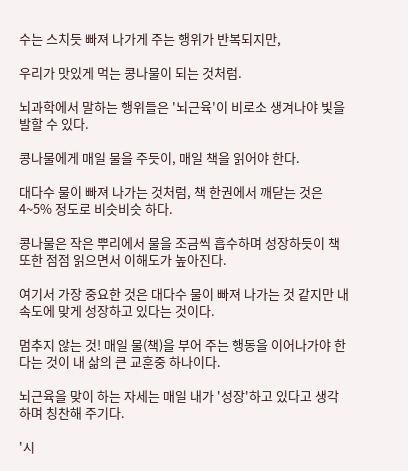수는 스치듯 빠져 나가게 주는 행위가 반복되지만,

우리가 맛있게 먹는 콩나물이 되는 것처럼.

뇌과학에서 말하는 행위들은 '뇌근육'이 비로소 생겨나야 빛을 발할 수 있다.

콩나물에게 매일 물을 주듯이, 매일 책을 읽어야 한다.

대다수 물이 빠져 나가는 것처럼, 책 한권에서 깨닫는 것은 4~5% 정도로 비슷비슷 하다.

콩나물은 작은 뿌리에서 물을 조금씩 흡수하며 성장하듯이 책또한 점점 읽으면서 이해도가 높아진다.

여기서 가장 중요한 것은 대다수 물이 빠져 나가는 것 같지만 내 속도에 맞게 성장하고 있다는 것이다.

멈추지 않는 것! 매일 물(책)을 부어 주는 행동을 이어나가야 한다는 것이 내 삶의 큰 교훈중 하나이다.

뇌근육을 맞이 하는 자세는 매일 내가 '성장'하고 있다고 생각하며 칭찬해 주기다.

'시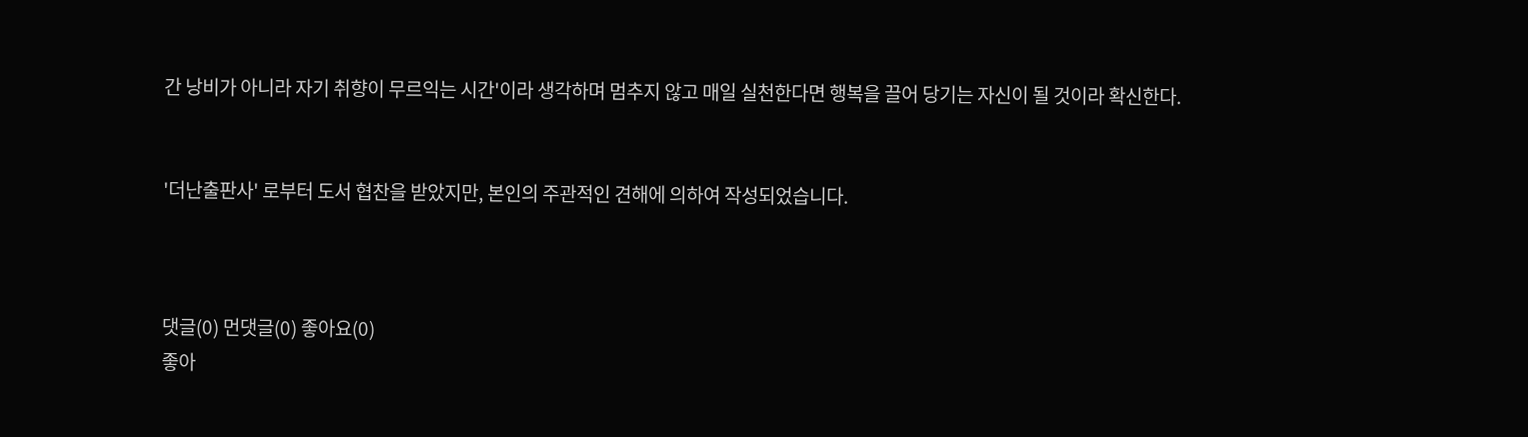간 낭비가 아니라 자기 취향이 무르익는 시간'이라 생각하며 멈추지 않고 매일 실천한다면 행복을 끌어 당기는 자신이 될 것이라 확신한다.


'더난출판사' 로부터 도서 협찬을 받았지만, 본인의 주관적인 견해에 의하여 작성되었습니다.



댓글(0) 먼댓글(0) 좋아요(0)
좋아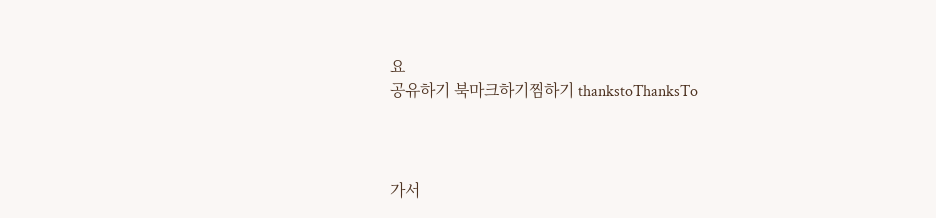요
공유하기 북마크하기찜하기 thankstoThanksTo



가서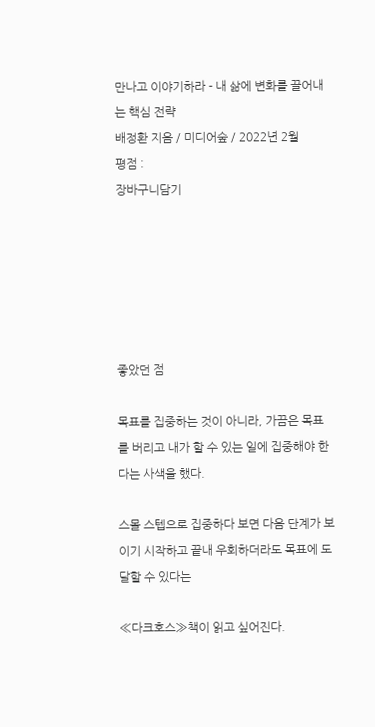만나고 이야기하라 - 내 삶에 변화를 끌어내는 핵심 전략
배정환 지음 / 미디어숲 / 2022년 2월
평점 :
장바구니담기






좋았던 점

목표를 집중하는 것이 아니라, 가끔은 목표를 버리고 내가 할 수 있는 일에 집중해야 한다는 사색을 했다.

스몰 스텝으로 집중하다 보면 다음 단계가 보이기 시작하고 끝내 우회하더라도 목표에 도달할 수 있다는

≪다크호스≫책이 읽고 싶어진다.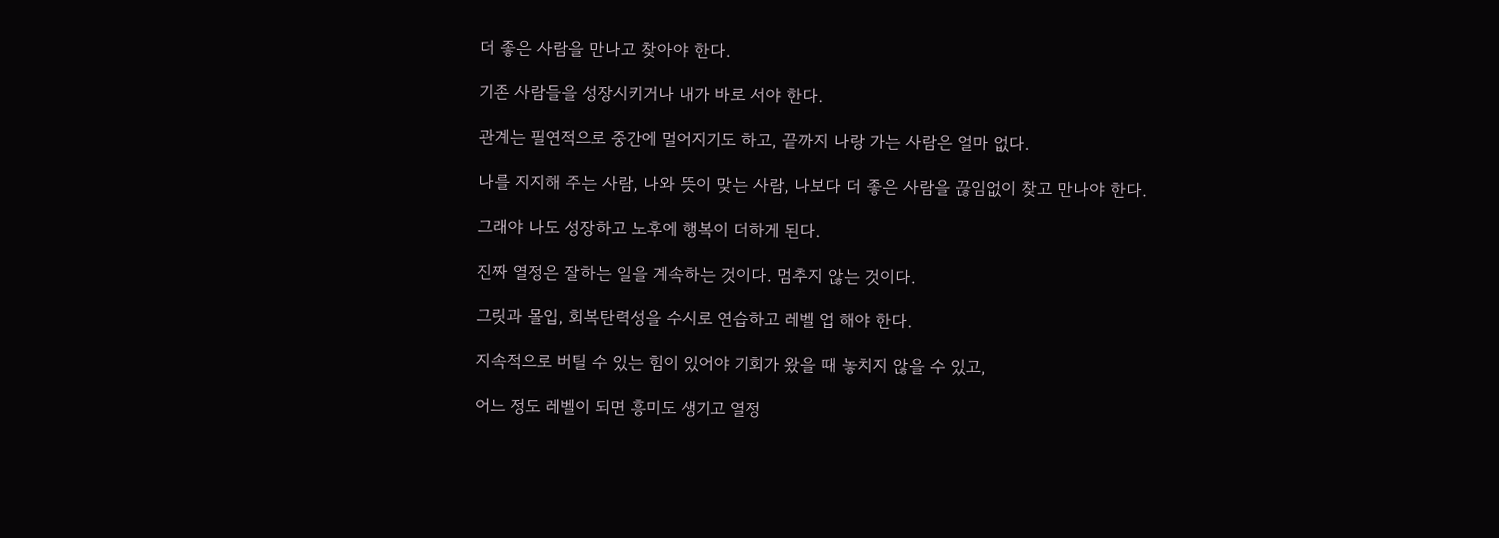더 좋은 사람을 만나고 찾아야 한다.

기존 사람들을 성장시키거나 내가 바로 서야 한다.

관계는 필연적으로 중간에 멀어지기도 하고, 끝까지 나랑 가는 사람은 얼마 없다.

나를 지지해 주는 사람, 나와 뜻이 맞는 사람, 나보다 더 좋은 사람을 끊임없이 찾고 만나야 한다.

그래야 나도 성장하고 노후에 행복이 더하게 된다.

진짜 열정은 잘하는 일을 계속하는 것이다. 멈추지 않는 것이다.

그릿과 몰입, 회복탄력성을 수시로 연습하고 레벨 업 해야 한다.

지속적으로 버틸 수 있는 힘이 있어야 기회가 왔을 때 놓치지 않을 수 있고,

어느 정도 레벨이 되면 흥미도 생기고 열정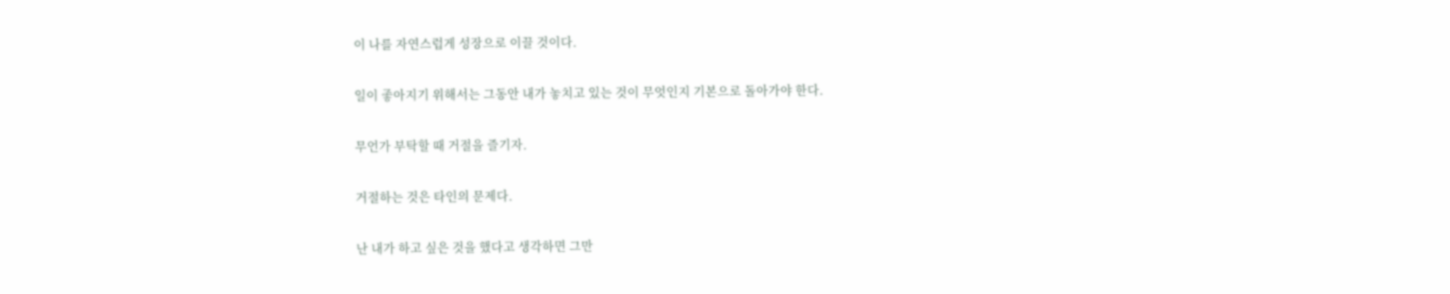이 나를 자연스럽게 성장으로 이끌 것이다.

일이 좋아지기 위해서는 그동안 내가 놓치고 있는 것이 무엇인지 기본으로 돌아가야 한다.

무언가 부탁할 때 거절을 즐기자.

거절하는 것은 타인의 문제다.

난 내가 하고 싶은 것을 했다고 생각하면 그만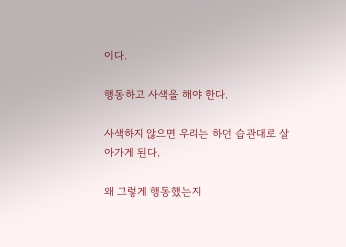이다.

행동하고 사색을 해야 한다.

사색하지 않으면 우리는 하던 습관대로 살아가게 된다.

왜 그렇게 행동했는지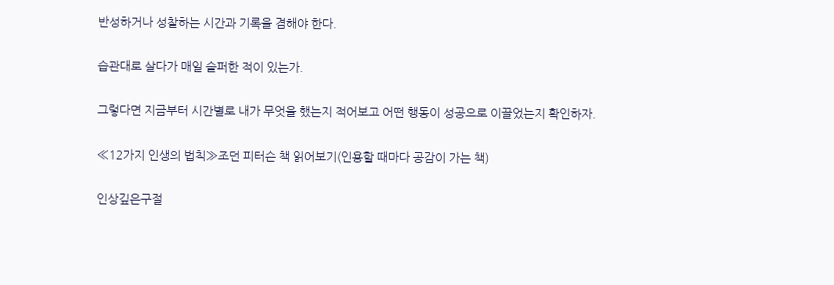반성하거나 성찰하는 시간과 기록을 겸해야 한다.

습관대로 살다가 매일 슬퍼한 적이 있는가.

그렇다면 지금부터 시간별로 내가 무엇을 했는지 적어보고 어떤 행동이 성공으로 이끌었는지 확인하자.

≪12가지 인생의 법칙≫조던 피터슨 책 읽어보기(인용할 때마다 공감이 가는 책)

인상깊은구절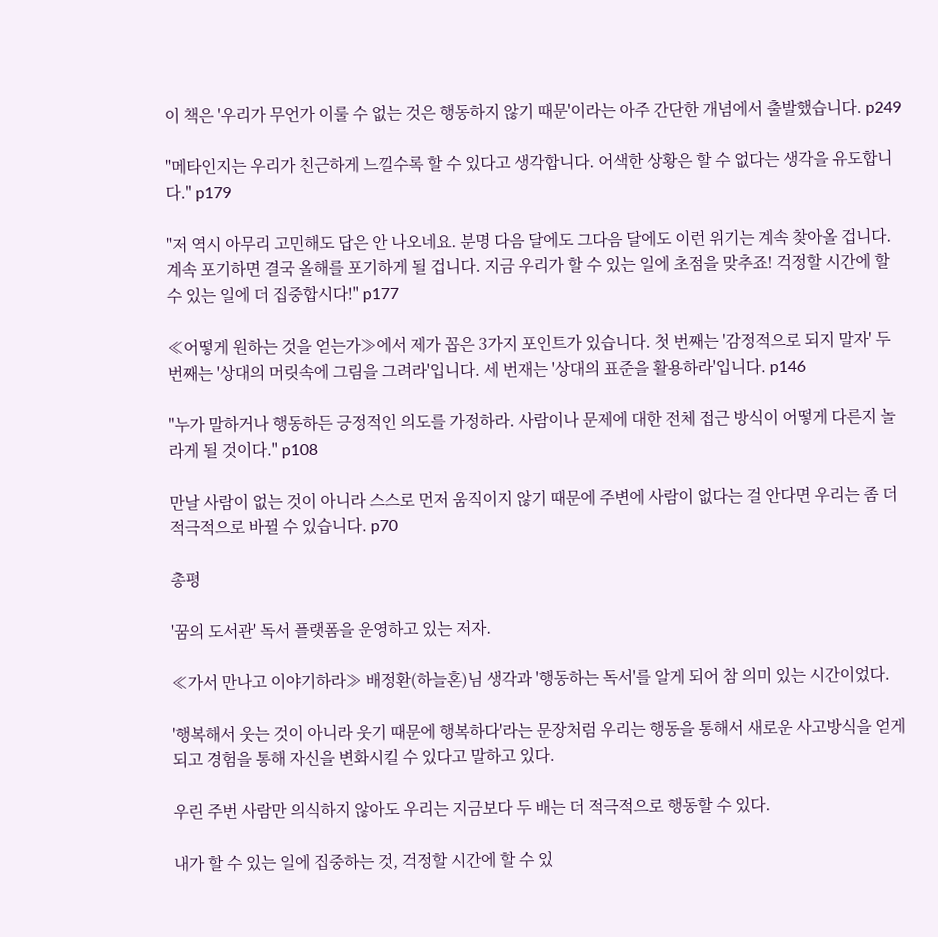이 책은 '우리가 무언가 이룰 수 없는 것은 행동하지 않기 때문'이라는 아주 간단한 개념에서 출발했습니다. p249

"메타인지는 우리가 친근하게 느낄수록 할 수 있다고 생각합니다. 어색한 상황은 할 수 없다는 생각을 유도합니다." p179

"저 역시 아무리 고민해도 답은 안 나오네요. 분명 다음 달에도 그다음 달에도 이런 위기는 계속 찾아올 겁니다. 계속 포기하면 결국 올해를 포기하게 될 겁니다. 지금 우리가 할 수 있는 일에 초점을 맞추죠! 걱정할 시간에 할 수 있는 일에 더 집중합시다!" p177

≪어떻게 원하는 것을 얻는가≫에서 제가 꼽은 3가지 포인트가 있습니다. 첫 번째는 '감정적으로 되지 말자' 두 번째는 '상대의 머릿속에 그림을 그려라'입니다. 세 번재는 '상대의 표준을 활용하라'입니다. p146

"누가 말하거나 행동하든 긍정적인 의도를 가정하라. 사람이나 문제에 대한 전체 접근 방식이 어떻게 다른지 놀라게 될 것이다." p108

만날 사람이 없는 것이 아니라 스스로 먼저 움직이지 않기 때문에 주변에 사람이 없다는 걸 안다면 우리는 좀 더 적극적으로 바뀔 수 있습니다. p70

총평

'꿈의 도서관' 독서 플랫폼을 운영하고 있는 저자.

≪가서 만나고 이야기하라≫ 배정환(하늘혼)님 생각과 '행동하는 독서'를 알게 되어 참 의미 있는 시간이었다.

'행복해서 웃는 것이 아니라 웃기 때문에 행복하다'라는 문장처럼 우리는 행동을 통해서 새로운 사고방식을 얻게 되고 경험을 통해 자신을 변화시킬 수 있다고 말하고 있다.

우린 주번 사람만 의식하지 않아도 우리는 지금보다 두 배는 더 적극적으로 행동할 수 있다.

내가 할 수 있는 일에 집중하는 것, 걱정할 시간에 할 수 있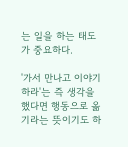는 일을 하는 태도가 중요하다.

'가서 만나고 이야기하라'는 즉 생각을 했다면 행동으로 옮기라는 뜻이기도 하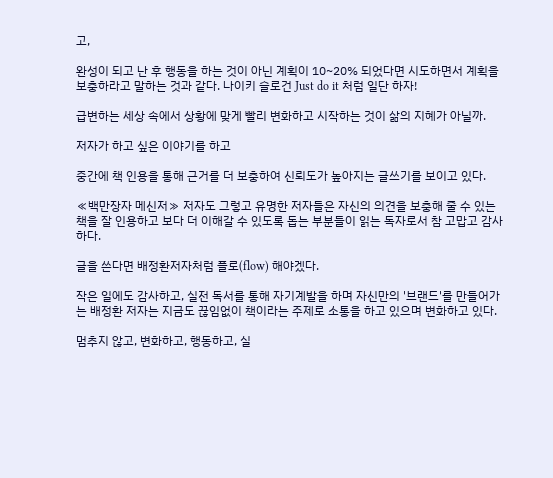고,

완성이 되고 난 후 행동을 하는 것이 아닌 계획이 10~20% 되었다면 시도하면서 계획을 보충하라고 말하는 것과 같다. 나이키 슬로건 Just do it 처럼 일단 하자!

급변하는 세상 속에서 상황에 맞게 빨리 변화하고 시작하는 것이 삶의 지혜가 아닐까.

저자가 하고 싶은 이야기를 하고

중간에 책 인용을 통해 근거를 더 보충하여 신뢰도가 높아지는 글쓰기를 보이고 있다.

≪백만장자 메신저≫ 저자도 그렇고 유명한 저자들은 자신의 의견을 보충해 줄 수 있는 책을 잘 인용하고 보다 더 이해갈 수 있도록 돕는 부분들이 읽는 독자로서 참 고맙고 감사하다.

글을 쓴다면 배정환저자처럼 플로(flow) 해야겠다.

작은 일에도 감사하고, 실전 독서를 통해 자기계발을 하며 자신만의 '브랜드'를 만들어가는 배정환 저자는 지금도 끊임없이 책이라는 주제로 소통을 하고 있으며 변화하고 있다.

멈추지 않고, 변화하고, 행동하고, 실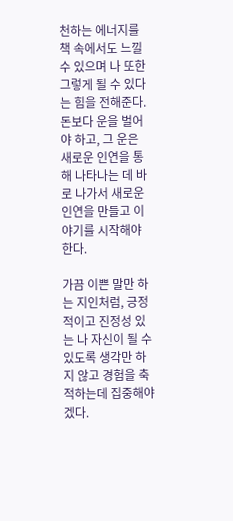천하는 에너지를 책 속에서도 느낄 수 있으며 나 또한 그렇게 될 수 있다는 힘을 전해준다. 돈보다 운을 벌어야 하고, 그 운은 새로운 인연을 통해 나타나는 데 바로 나가서 새로운 인연을 만들고 이야기를 시작해야 한다.

가끔 이쁜 말만 하는 지인처럼, 긍정적이고 진정성 있는 나 자신이 될 수 있도록 생각만 하지 않고 경험을 축적하는데 집중해야겠다.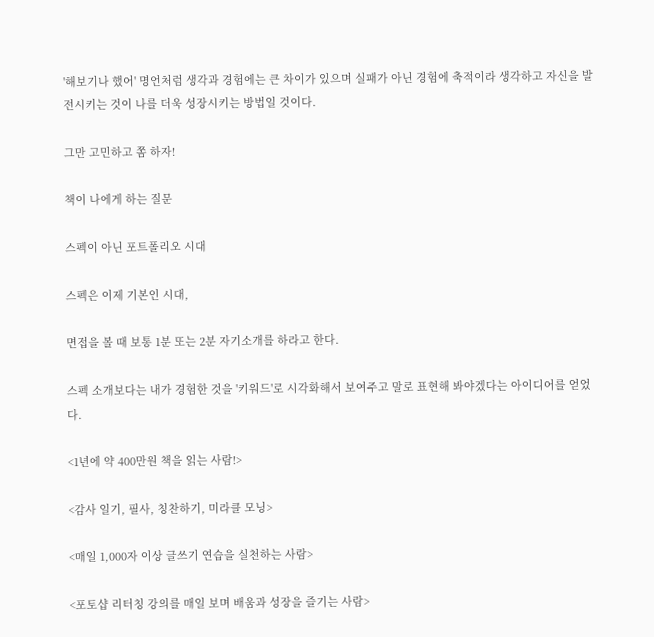'해보기나 했어' 명언처럼 생각과 경험에는 큰 차이가 있으며 실패가 아닌 경험에 축적이라 생각하고 자신을 발전시키는 것이 나를 더욱 성장시키는 방법일 것이다.

그만 고민하고 쫌 하자!

책이 나에게 하는 질문

스펙이 아닌 포트폴리오 시대

스펙은 이제 기본인 시대,

면접을 볼 때 보통 1분 또는 2분 자기소개를 하라고 한다.

스펙 소개보다는 내가 경험한 것을 '키워드'로 시각화해서 보여주고 말로 표현해 봐야겠다는 아이디어를 얻었다.

<1년에 약 400만원 책을 읽는 사람!>

<감사 일기, 필사, 칭찬하기, 미라클 모닝>

<매일 1,000자 이상 글쓰기 연습을 실천하는 사람>

<포토샵 리터칭 강의를 매일 보며 배움과 성장을 즐기는 사람>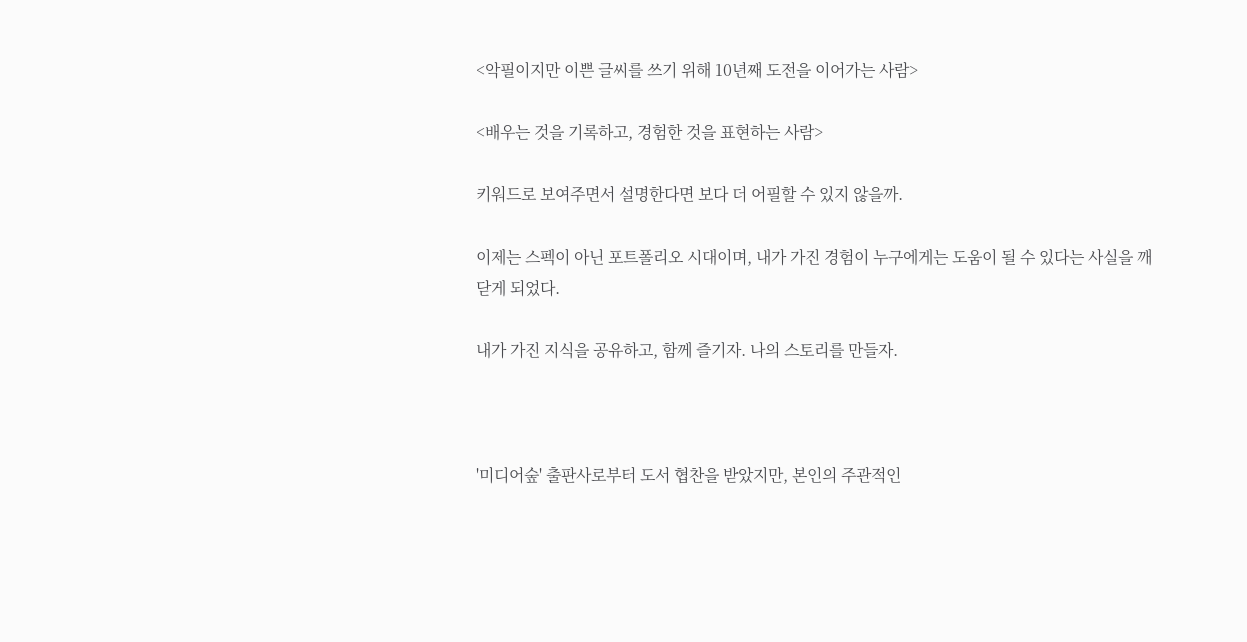<악필이지만 이쁜 글씨를 쓰기 위해 10년째 도전을 이어가는 사람>

<배우는 것을 기록하고, 경험한 것을 표현하는 사람>

키워드로 보여주면서 설명한다면 보다 더 어필할 수 있지 않을까.

이제는 스펙이 아닌 포트폴리오 시대이며, 내가 가진 경험이 누구에게는 도움이 될 수 있다는 사실을 깨닫게 되었다.

내가 가진 지식을 공유하고, 함께 즐기자. 나의 스토리를 만들자.



'미디어숲' 출판사로부터 도서 협찬을 받았지만, 본인의 주관적인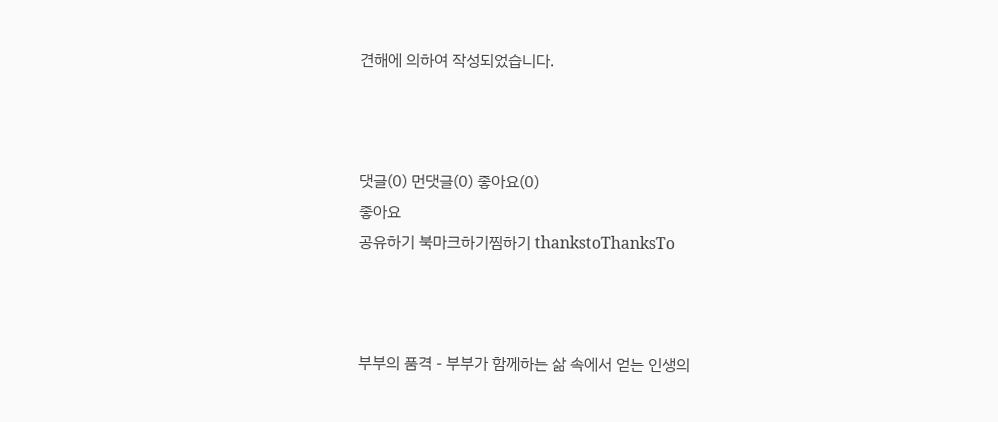견해에 의하여 작성되었습니다.



댓글(0) 먼댓글(0) 좋아요(0)
좋아요
공유하기 북마크하기찜하기 thankstoThanksTo



부부의 품격 - 부부가 함께하는 삶 속에서 얻는 인생의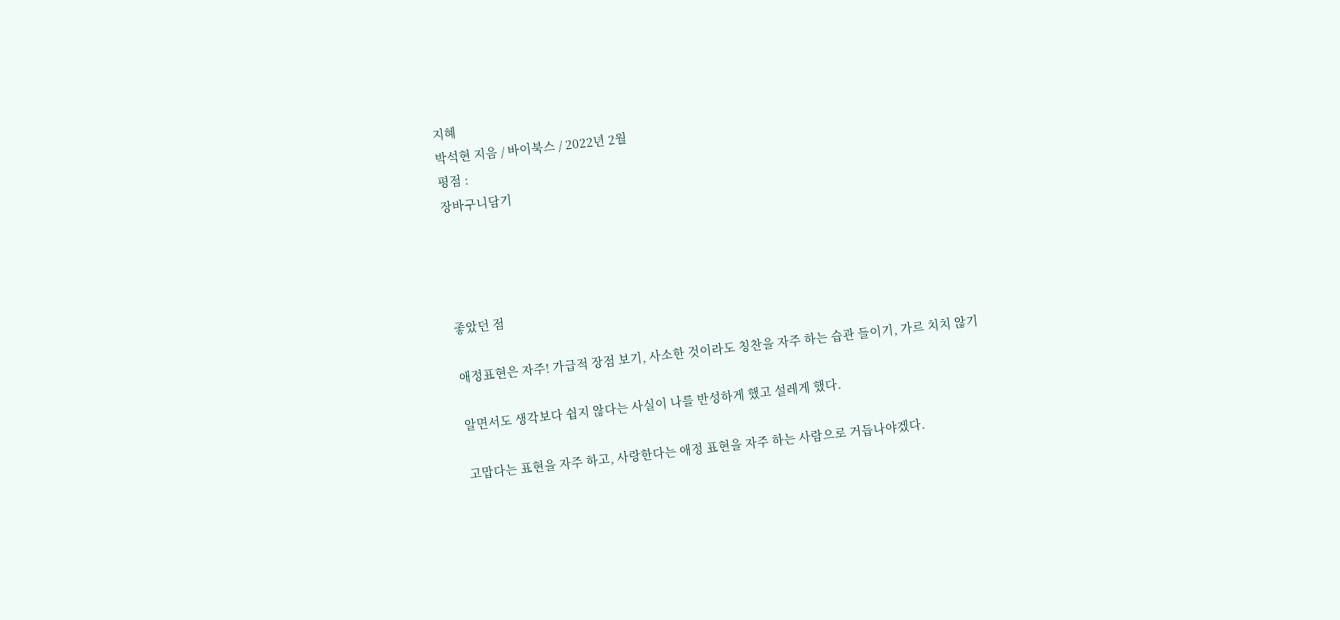지혜
박석현 지음 / 바이북스 / 2022년 2월
평점 :
장바구니담기




좋았던 점

애정표현은 자주! 가급적 장점 보기, 사소한 것이라도 칭찬을 자주 하는 습관 들이기, 가르 치치 않기

알면서도 생각보다 쉽지 않다는 사실이 나를 반성하게 했고 설레게 했다.

고맙다는 표현을 자주 하고, 사랑한다는 애정 표현을 자주 하는 사람으로 거듭나야겠다.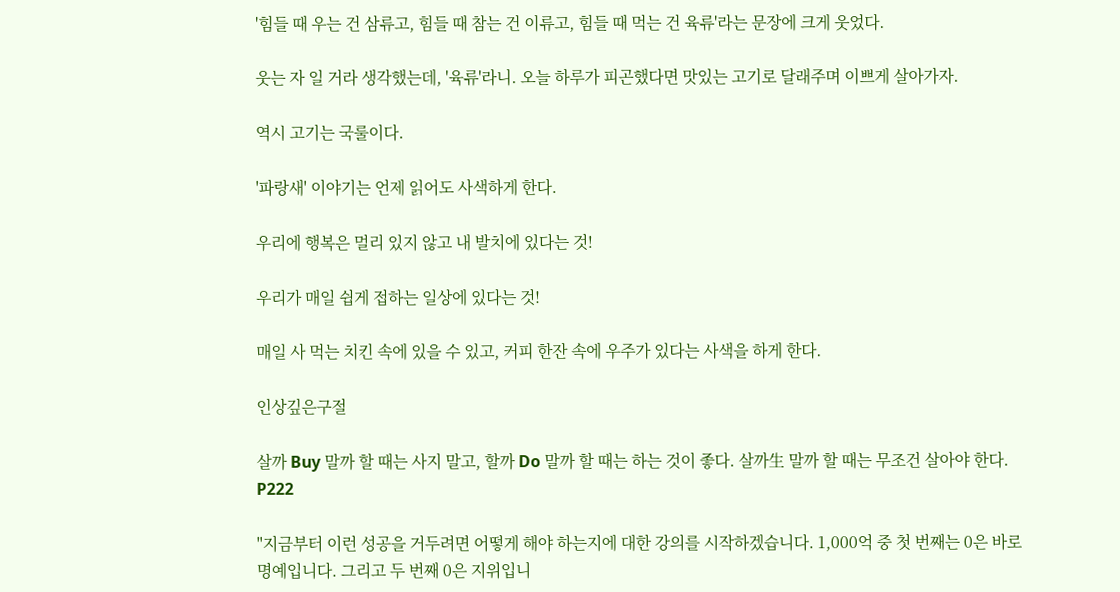'힘들 때 우는 건 삼류고, 힘들 때 참는 건 이류고, 힘들 때 먹는 건 육류'라는 문장에 크게 웃었다.

웃는 자 일 거라 생각했는데, '육류'라니. 오늘 하루가 피곤했다면 맛있는 고기로 달래주며 이쁘게 살아가자.

역시 고기는 국룰이다.

'파랑새' 이야기는 언제 읽어도 사색하게 한다.

우리에 행복은 멀리 있지 않고 내 발치에 있다는 것!

우리가 매일 쉽게 접하는 일상에 있다는 것!

매일 사 먹는 치킨 속에 있을 수 있고, 커피 한잔 속에 우주가 있다는 사색을 하게 한다.

인상깊은구절

살까 Buy 말까 할 때는 사지 말고, 할까 Do 말까 할 때는 하는 것이 좋다. 살까生 말까 할 때는 무조건 살아야 한다. P222

"지금부터 이런 성공을 거두려면 어떻게 해야 하는지에 대한 강의를 시작하겠습니다. 1,000억 중 첫 번째는 0은 바로 명예입니다. 그리고 두 번째 0은 지위입니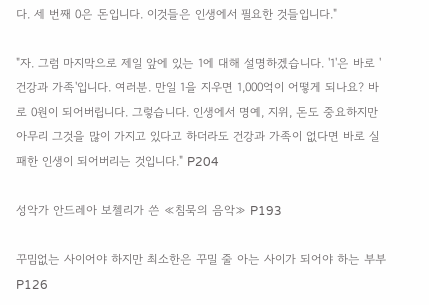다. 세 번째 0은 돈입니다. 이것들은 인생에서 필요한 것들입니다."

"자. 그럼 마지막으로 제일 앞에 있는 1에 대해 설명하겠습니다. '1'은 바로 '건강과 가족'입니다. 여러분. 만일 1을 지우면 1,000억이 어떻게 되나요? 바로 0원이 되어버립니다. 그렇습니다. 인생에서 명예, 지위, 돈도 중요하지만 아무리 그것을 많이 가지고 있다고 하더라도 건강과 가족이 없다면 바로 실패한 인생이 되어버리는 것입니다." P204

성악가 안드레아 보첼리가 쓴 ≪침묵의 음악≫ P193

꾸밈없는 사이어야 하지만 최소한은 꾸밀 줄 아는 사이가 되어야 하는 부부 P126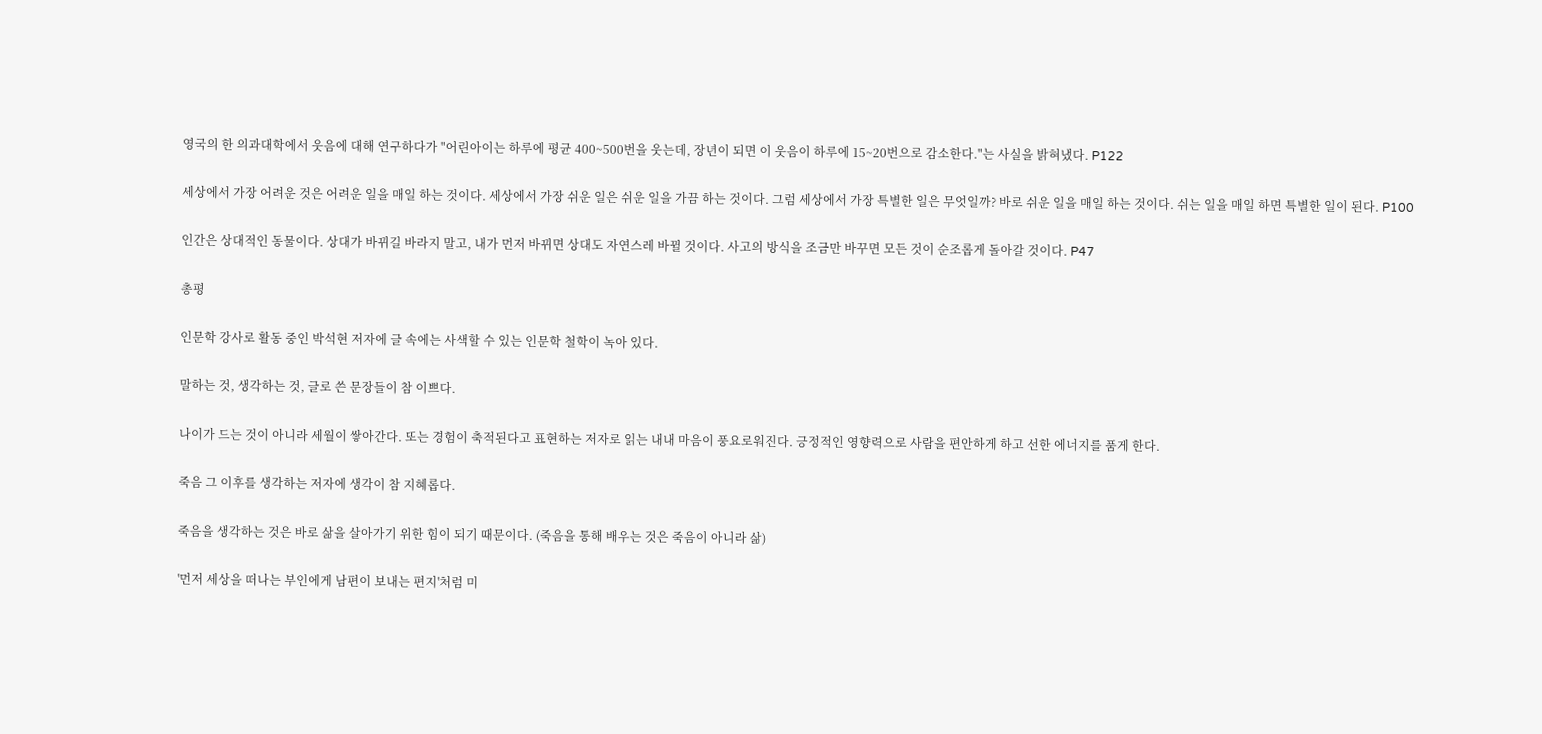영국의 한 의과대학에서 웃음에 대해 연구하다가 "어린아이는 하루에 평균 400~500번을 웃는데, 장년이 되면 이 웃음이 하루에 15~20번으로 감소한다."는 사실을 밝혀냈다. P122

세상에서 가장 어려운 것은 어려운 일을 매일 하는 것이다. 세상에서 가장 쉬운 일은 쉬운 일을 가끔 하는 것이다. 그럼 세상에서 가장 특별한 일은 무엇일까? 바로 쉬운 일을 매일 하는 것이다. 쉬는 일을 매일 하면 특별한 일이 된다. P100

인간은 상대적인 동물이다. 상대가 바뀌길 바라지 말고, 내가 먼저 바뀌면 상대도 자연스레 바뀔 것이다. 사고의 방식을 조금만 바꾸면 모든 것이 순조롭게 돌아갈 것이다. P47

총평

인문학 강사로 활동 중인 박석현 저자에 글 속에는 사색할 수 있는 인문학 철학이 녹아 있다.

말하는 것, 생각하는 것, 글로 쓴 문장들이 참 이쁘다.

나이가 드는 것이 아니라 세월이 쌓아간다. 또는 경험이 축적된다고 표현하는 저자로 읽는 내내 마음이 풍요로워진다. 긍정적인 영향력으로 사람을 편안하게 하고 선한 에너지를 품게 한다.

죽음 그 이후를 생각하는 저자에 생각이 참 지혜롭다.

죽음을 생각하는 것은 바로 삶을 살아가기 위한 힘이 되기 때문이다. (죽음을 통해 배우는 것은 죽음이 아니라 삶)

'먼저 세상을 떠나는 부인에게 남편이 보내는 편지'처럼 미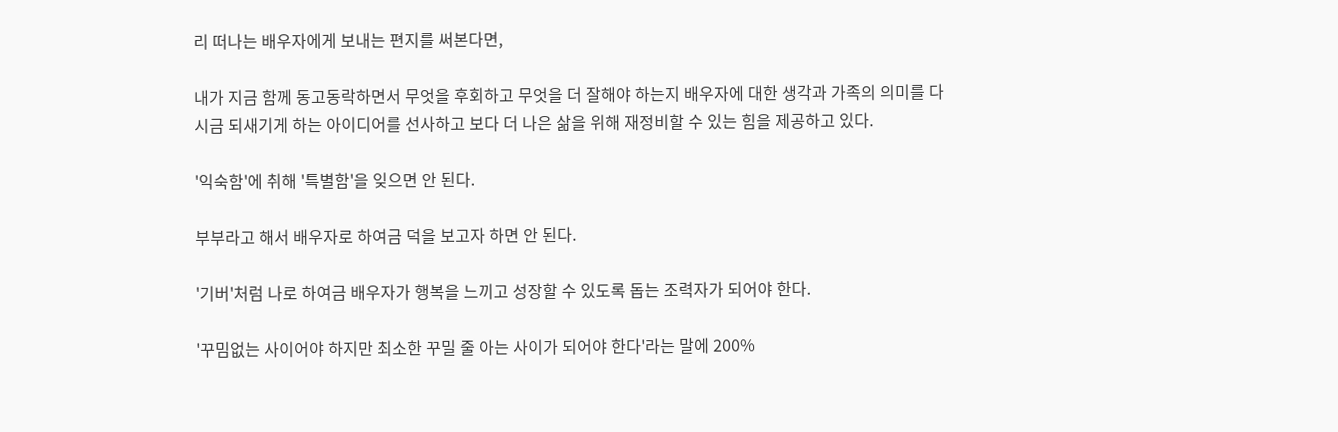리 떠나는 배우자에게 보내는 편지를 써본다면,

내가 지금 함께 동고동락하면서 무엇을 후회하고 무엇을 더 잘해야 하는지 배우자에 대한 생각과 가족의 의미를 다시금 되새기게 하는 아이디어를 선사하고 보다 더 나은 삶을 위해 재정비할 수 있는 힘을 제공하고 있다.

'익숙함'에 취해 '특별함'을 잊으면 안 된다.

부부라고 해서 배우자로 하여금 덕을 보고자 하면 안 된다.

'기버'처럼 나로 하여금 배우자가 행복을 느끼고 성장할 수 있도록 돕는 조력자가 되어야 한다.

'꾸밈없는 사이어야 하지만 최소한 꾸밀 줄 아는 사이가 되어야 한다'라는 말에 200%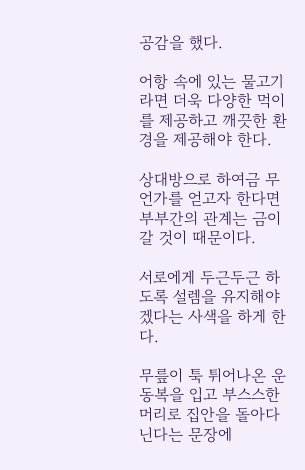공감을 했다.

어항 속에 있는 물고기라면 더욱 다양한 먹이를 제공하고 깨끗한 환경을 제공해야 한다.

상대방으로 하여금 무언가를 얻고자 한다면 부부간의 관계는 금이 갈 것이 때문이다.

서로에게 두근두근 하도록 설렘을 유지해야겠다는 사색을 하게 한다.

무릎이 툭 튀어나온 운동복을 입고 부스스한 머리로 집안을 돌아다닌다는 문장에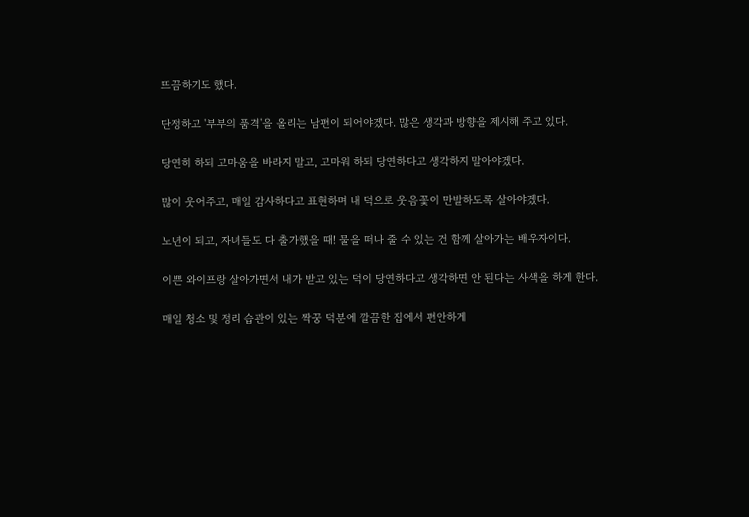뜨끔하기도 했다.

단정하고 '부부의 품격'을 올리는 남편이 되어야겠다. 많은 생각과 방향을 제시해 주고 있다.

당연히 하되 고마움을 바라지 말고, 고마워 하되 당연하다고 생각하지 말아야겠다.

많이 웃어주고, 매일 감사하다고 표현하며 내 덕으로 웃음꽃이 만발하도록 살아야겠다.

노년이 되고, 자녀들도 다 출가했을 때! 물을 떠나 줄 수 있는 건 함께 살아가는 배우자이다.

이쁜 와이프랑 살아가면서 내가 받고 있는 덕이 당연하다고 생각하면 안 된다는 사색을 하게 한다.

매일 청소 및 정리 습관이 있는 짝꿍 덕분에 깔끔한 집에서 편안하게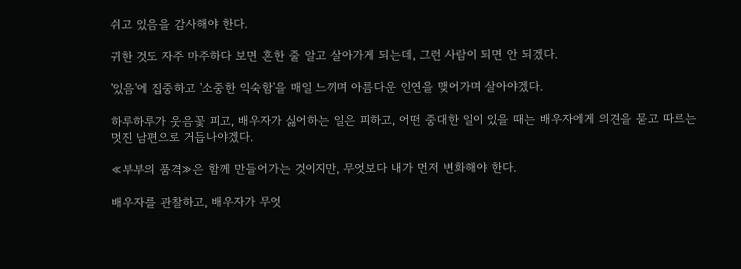쉬고 있음을 감사해야 한다.

귀한 것도 자주 마주하다 보면 흔한 줄 알고 살아가게 되는데, 그런 사람이 되면 안 되겠다.

'있음'에 집중하고 '소중한 익숙함'을 매일 느끼며 아름다운 인연을 맺어가며 살아야겠다.

하루하루가 웃음꽃 피고, 배우자가 싫어하는 일은 피하고, 어떤 중대한 일이 있을 때는 배우자에게 의견을 묻고 따르는 멋진 남편으로 거듭나야겠다.

≪부부의 품격≫은 함께 만들어가는 것이지만, 무엇보다 내가 먼저 변화해야 한다.

배우자를 관찰하고, 배우자가 무엇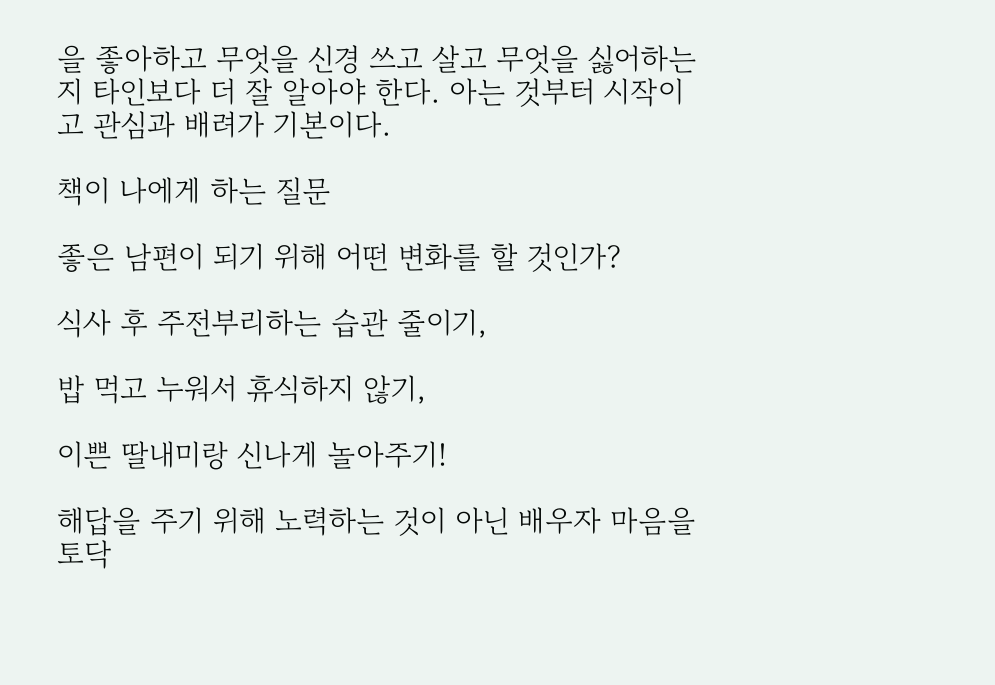을 좋아하고 무엇을 신경 쓰고 살고 무엇을 싫어하는지 타인보다 더 잘 알아야 한다. 아는 것부터 시작이고 관심과 배려가 기본이다.

책이 나에게 하는 질문

좋은 남편이 되기 위해 어떤 변화를 할 것인가?

식사 후 주전부리하는 습관 줄이기,

밥 먹고 누워서 휴식하지 않기,

이쁜 딸내미랑 신나게 놀아주기!

해답을 주기 위해 노력하는 것이 아닌 배우자 마음을 토닥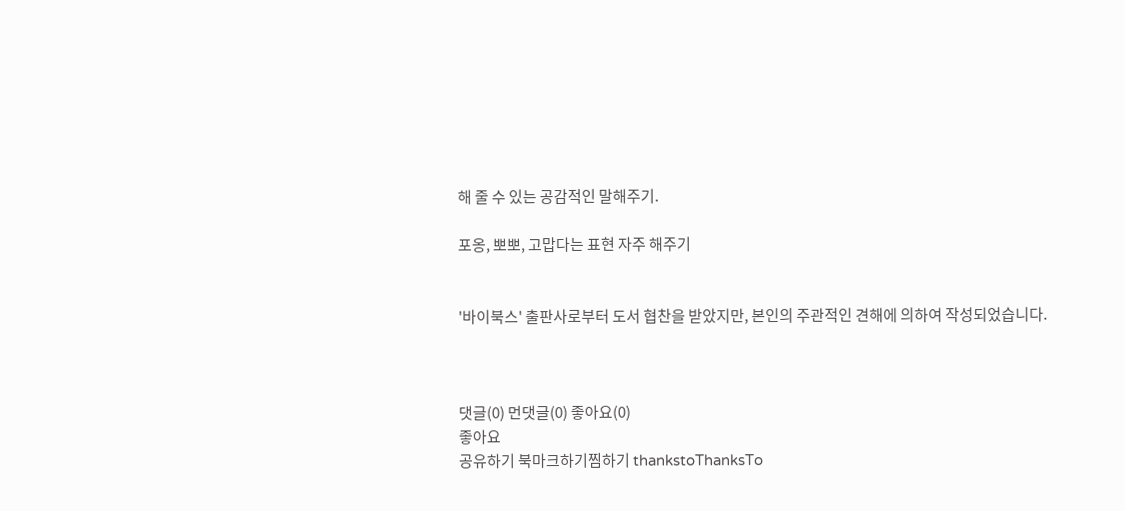해 줄 수 있는 공감적인 말해주기.

포옹, 뽀뽀, 고맙다는 표현 자주 해주기


'바이북스' 출판사로부터 도서 협찬을 받았지만, 본인의 주관적인 견해에 의하여 작성되었습니다.



댓글(0) 먼댓글(0) 좋아요(0)
좋아요
공유하기 북마크하기찜하기 thankstoThanksTo